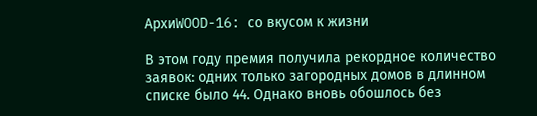АрхиWOOD-16: со вкусом к жизни

В этом году премия получила рекордное количество заявок: одних только загородных домов в длинном списке было 44. Однако вновь обошлось без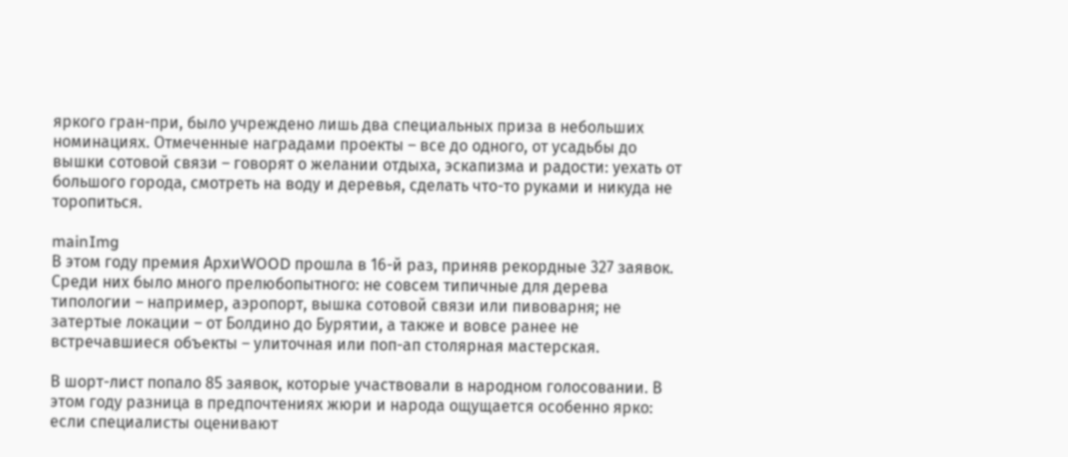яркого гран-при, было учреждено лишь два специальных приза в небольших номинациях. Отмеченные наградами проекты – все до одного, от усадьбы до вышки сотовой связи – говорят о желании отдыха, эскапизма и радости: уехать от большого города, смотреть на воду и деревья, сделать что-то руками и никуда не торопиться.

mainImg
В этом году премия АрхиWOOD прошла в 16-й раз, приняв рекордные 327 заявок. Среди них было много прелюбопытного: не совсем типичные для дерева типологии – например, аэропорт, вышка сотовой связи или пивоварня; не затертые локации – от Болдино до Бурятии, а также и вовсе ранее не встречавшиеся объекты – улиточная или поп-ап столярная мастерская.

В шорт-лист попало 85 заявок, которые участвовали в народном голосовании. В этом году разница в предпочтениях жюри и народа ощущается особенно ярко: если специалисты оценивают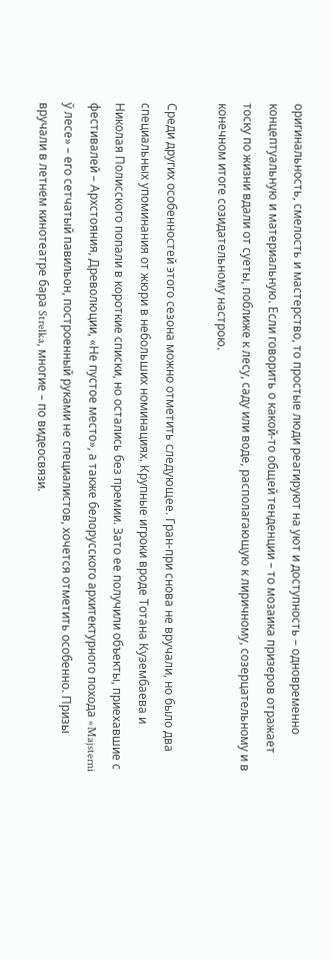оригинальность, смелость и мастерство, то простые люди реагируют на уют и доступность – одновременно концептуальную и материальную. Если говорить о какой-то общей тенденции – то мозаика призеров отражает тоску по жизни вдали от суеты, поближе к лесу, саду или воде, располагающую к лиричному, созерцательному и в конечном итоге созидательному настрою.

Среди других особенностей этого сезона можно отметить следующее. Гран-при снова не вручали, но было два специальных упоминания от жюри в небольших номинациях. Крупные игроки вроде Тотана Кузембаева и Николая Полисского попали в короткие списки, но остались без премии. Зато ее получили объекты, приехавшие с фестивалей – Архстояния, Древолюции, «Не пустое место», а также белорусcкого архитектурного похода «Majsterni ў лесе» – его сетчатый павильон, построенный руками не специалистов, хочется отметить особенно. Призы вручали в летнем кинотеатре бара Strelka, многие – по видеосвязи.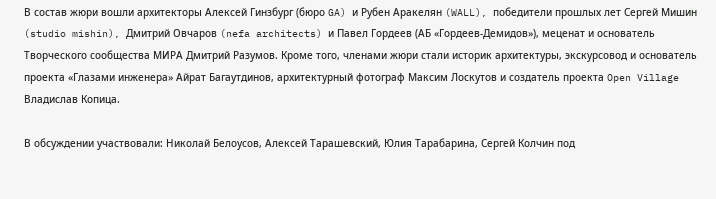В состав жюри вошли архитекторы Алексей Гинзбург (бюро GA) и Рубен Аракелян (WALL), победители прошлых лет Сергей Мишин (studio mishin), Дмитрий Овчаров (nefa architects) и Павел Гордеев (АБ «Гордеев-Демидов»), меценат и основатель Творческого сообщества МИРА Дмитрий Разумов. Кроме того, членами жюри стали историк архитектуры, экскурсовод и основатель проекта «Глазами инженера» Айрат Багаутдинов, архитектурный фотограф Максим Лоскутов и создатель проекта Open Village Владислав Копица.

В обсуждении участвовали: Николай Белоусов, Алексей Тарашевский, Юлия Тарабарина, Сергей Колчин под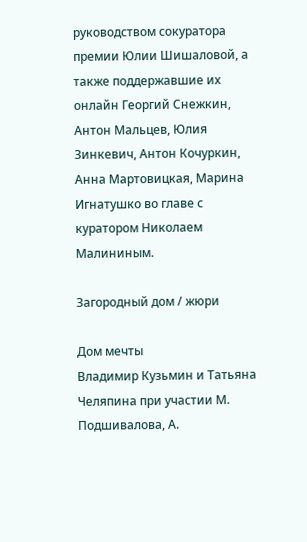руководством сокуратора премии Юлии Шишаловой, а также поддержавшие их онлайн Георгий Снежкин, Антон Мальцев, Юлия Зинкевич, Антон Кочуркин, Анна Мартовицкая, Марина Игнатушко во главе с куратором Николаем Малининым.

Загородный дом / жюри

Дом мечты
Владимир Кузьмин и Татьяна Челяпина при участии М. Подшивалова, А.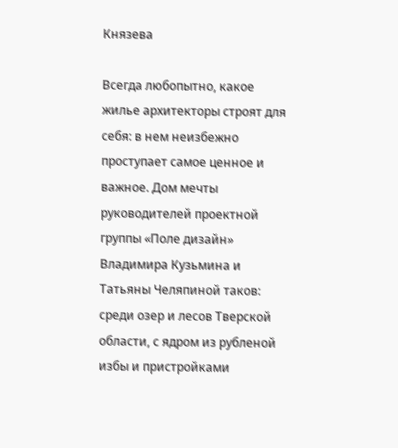Князева

Всегда любопытно, какое жилье архитекторы строят для себя: в нем неизбежно проступает самое ценное и важное. Дом мечты руководителей проектной группы «Поле дизайн» Владимира Кузьмина и Татьяны Челяпиной таков: среди озер и лесов Тверской области, с ядром из рубленой избы и пристройками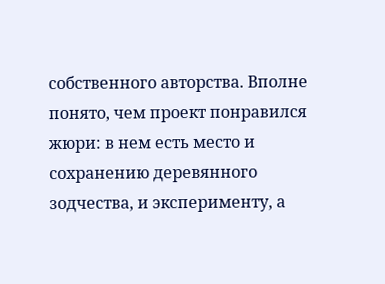собственного авторства. Вполне понято, чем проект понравился жюри: в нем есть место и сохранению деревянного зодчества, и эксперименту, а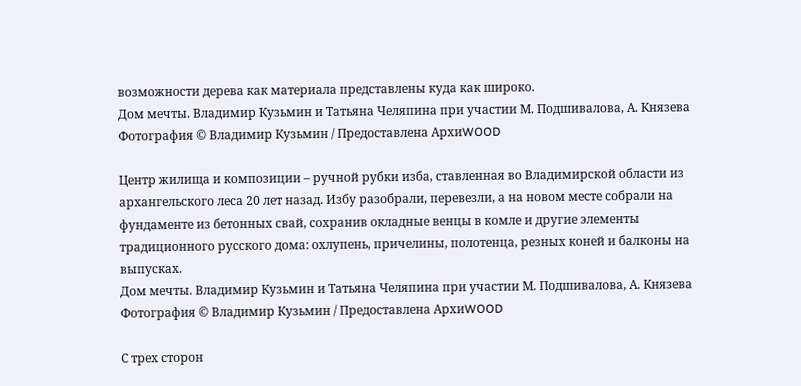возможности дерева как материала представлены куда как широко.
Дом мечты. Владимир Кузьмин и Татьяна Челяпина при участии М. Подшивалова, А. Князева
Фотография © Владимир Кузьмин / Предоставлена АрхиWOOD

Центр жилища и композиции – ручной рубки изба, ставленная во Владимирской области из архангельского леса 20 лет назад. Избу разобрали, перевезли, а на новом месте собрали на фундаменте из бетонных свай, сохранив окладные венцы в комле и другие элементы традиционного русского дома: охлупень, причелины, полотенца, резных коней и балконы на выпусках.
Дом мечты. Владимир Кузьмин и Татьяна Челяпина при участии М. Подшивалова, А. Князева
Фотография © Владимир Кузьмин / Предоставлена АрхиWOOD

С трех сторон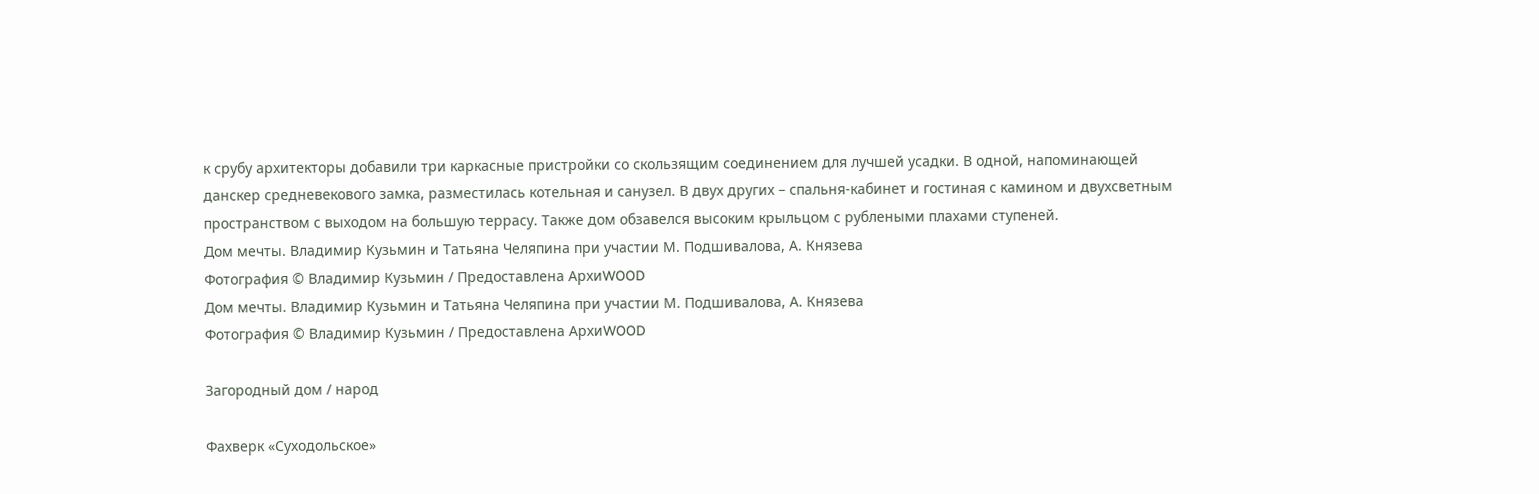к срубу архитекторы добавили три каркасные пристройки со скользящим соединением для лучшей усадки. В одной, напоминающей данскер средневекового замка, разместилась котельная и санузел. В двух других – спальня-кабинет и гостиная с камином и двухсветным пространством с выходом на большую террасу. Также дом обзавелся высоким крыльцом с рублеными плахами ступеней.
Дом мечты. Владимир Кузьмин и Татьяна Челяпина при участии М. Подшивалова, А. Князева
Фотография © Владимир Кузьмин / Предоставлена АрхиWOOD
Дом мечты. Владимир Кузьмин и Татьяна Челяпина при участии М. Подшивалова, А. Князева
Фотография © Владимир Кузьмин / Предоставлена АрхиWOOD

Загородный дом / народ

Фахверк «Суходольское»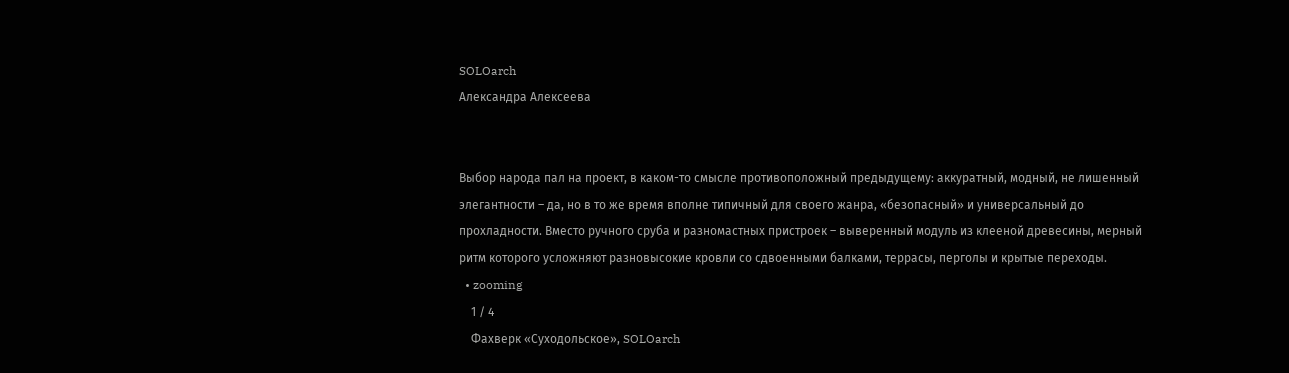SOLOarch
Александра Алексеева


Выбор народа пал на проект, в каком-то смысле противоположный предыдущему: аккуратный, модный, не лишенный элегантности – да, но в то же время вполне типичный для своего жанра, «безопасный» и универсальный до прохладности. Вместо ручного сруба и разномастных пристроек – выверенный модуль из клееной древесины, мерный ритм которого усложняют разновысокие кровли со сдвоенными балками, террасы, перголы и крытые переходы.
  • zooming
    1 / 4
    Фахверк «Суходольское», SOLOarch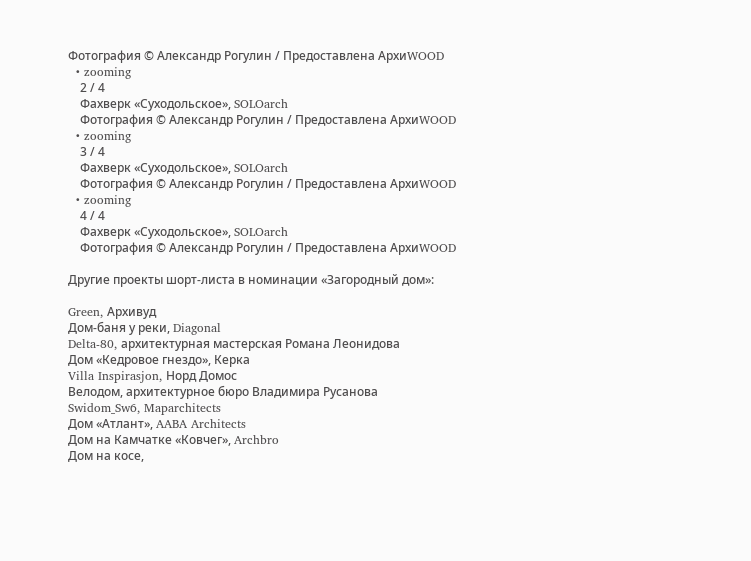Фотография © Александр Рогулин / Предоставлена АрхиWOOD
  • zooming
    2 / 4
    Фахверк «Суходольское», SOLOarch
    Фотография © Александр Рогулин / Предоставлена АрхиWOOD
  • zooming
    3 / 4
    Фахверк «Суходольское», SOLOarch
    Фотография © Александр Рогулин / Предоставлена АрхиWOOD
  • zooming
    4 / 4
    Фахверк «Суходольское», SOLOarch
    Фотография © Александр Рогулин / Предоставлена АрхиWOOD

Другие проекты шорт-листа в номинации «Загородный дом»:

Green, Архивуд
Дом-баня у реки, Diagonal
Delta-80, архитектурная мастерская Романа Леонидова
Дом «Кедровое гнездо», Керка
Villa Inspirasjon, Норд Домос
Велодом, архитектурное бюро Владимира Русанова
Swidom_Sw6, Maparchitects
Дом «Атлант», AABA Architects
Дом на Камчатке «Ковчег», Archbro
Дом на косе,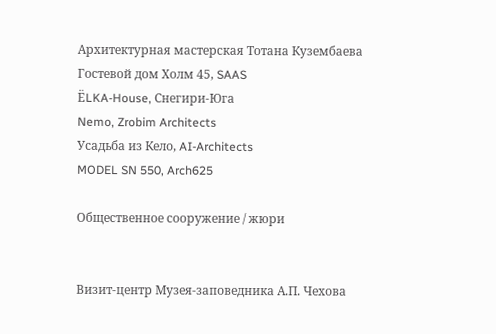Архитектурная мастерская Тотана Кузембаева
Гостевой дом Холм 45, SAAS
ЁLKA-House, Снегири-Юга
Nemo, Zrobim Architects
Усадьба из Кело, AI-Architects
MODEL SN 550, Arch625

Общественное сооружение / жюри


Визит-центр Музея-заповедника А.П. Чехова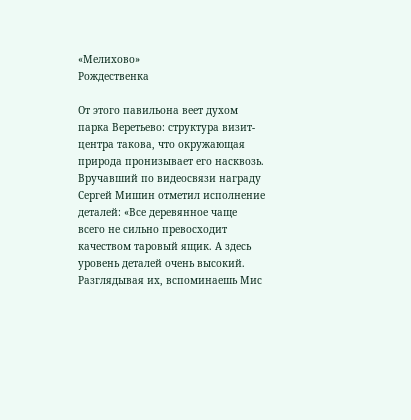«Мелихово»
Рождественка

От этого павильона веет духом парка Веретьево: структура визит-центра такова, что окружающая природа пронизывает его насквозь. Вручавший по видеосвязи награду Сергей Мишин отметил исполнение деталей: «Все деревянное чаще всего не сильно превосходит качеством таровый ящик. А здесь уровень деталей очень высокий. Разглядывая их, вспоминаешь Мис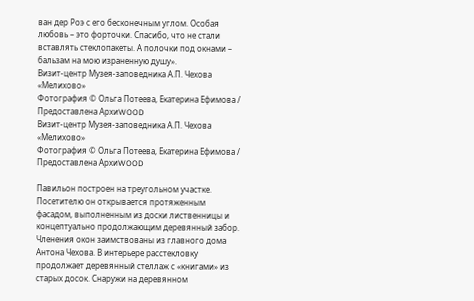ван дер Роэ с его бесконечным углом. Особая любовь – это форточки. Спасибо, что не стали вставлять стеклопакеты. А полочки под окнами – бальзам на мою израненную душу».
Визит-центр Музея-заповедника А.П. Чехова «Мелихово»
Фотография © Ольга Потеева, Екатерина Ефимова / Предоставлена АрхиWOOD
Визит-центр Музея-заповедника А.П. Чехова «Мелихово»
Фотография © Ольга Потеева, Екатерина Ефимова / Предоставлена АрхиWOOD

Павильон построен на треугольном участке. Посетителю он открывается протяженным фасадом, выполненным из доски лиственницы и концептуально продолжающим деревянный забор. Членения окон заимствованы из главного дома Антона Чехова. В интерьере расстекловку продолжает деревянный стеллаж с «книгами» из старых досок. Снаружи на деревянном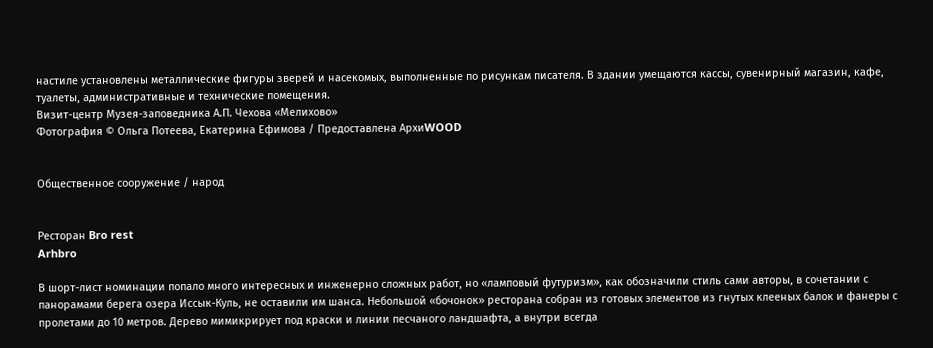настиле установлены металлические фигуры зверей и насекомых, выполненные по рисункам писателя. В здании умещаются кассы, сувенирный магазин, кафе, туалеты, административные и технические помещения.
Визит-центр Музея-заповедника А.П. Чехова «Мелихово»
Фотография © Ольга Потеева, Екатерина Ефимова / Предоставлена АрхиWOOD


Общественное сооружение / народ


Ресторан Bro rest
Arhbro

В шорт-лист номинации попало много интересных и инженерно сложных работ, но «ламповый футуризм», как обозначили стиль сами авторы, в сочетании с панорамами берега озера Иссык-Куль, не оставили им шанса. Небольшой «бочонок» ресторана собран из готовых элементов из гнутых клееных балок и фанеры с пролетами до 10 метров. Дерево мимикрирует под краски и линии песчаного ландшафта, а внутри всегда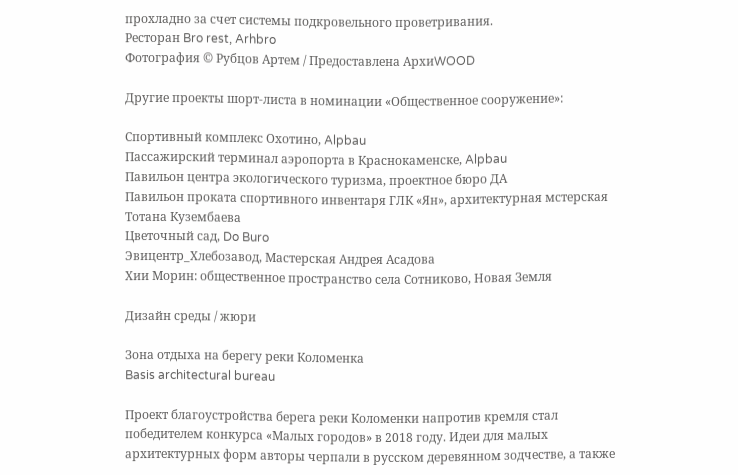прохладно за счет системы подкровельного проветривания.
Ресторан Bro rest, Arhbro
Фотография © Рубцов Артем / Предоставлена АрхиWOOD

Другие проекты шорт-листа в номинации «Общественное сооружение»:

Спортивный комплекс Охотино, Alpbau
Пассажирский терминал аэропорта в Краснокаменске, Alpbau
Павильон центра экологического туризма, проектное бюро ДА
Павильон проката спортивного инвентаря ГЛК «Ян», архитектурная мстерская Тотана Кузембаева
Цветочный сад, Do Buro
Эвицентр_Хлебозавод, Мастерская Андрея Асадова
Хии Морин: общественное пространство села Сотниково, Новая Земля

Дизайн среды / жюри

Зона отдыха на берегу реки Коломенка
Basis architectural bureau

Проект благоустройства берега реки Коломенки напротив кремля стал победителем конкурса «Малых городов» в 2018 году. Идеи для малых архитектурных форм авторы черпали в русском деревянном зодчестве, а также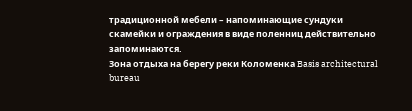традиционной мебели – напоминающие сундуки скамейки и ограждения в виде поленниц действительно запоминаются.
Зона отдыха на берегу реки Коломенка Basis architectural bureau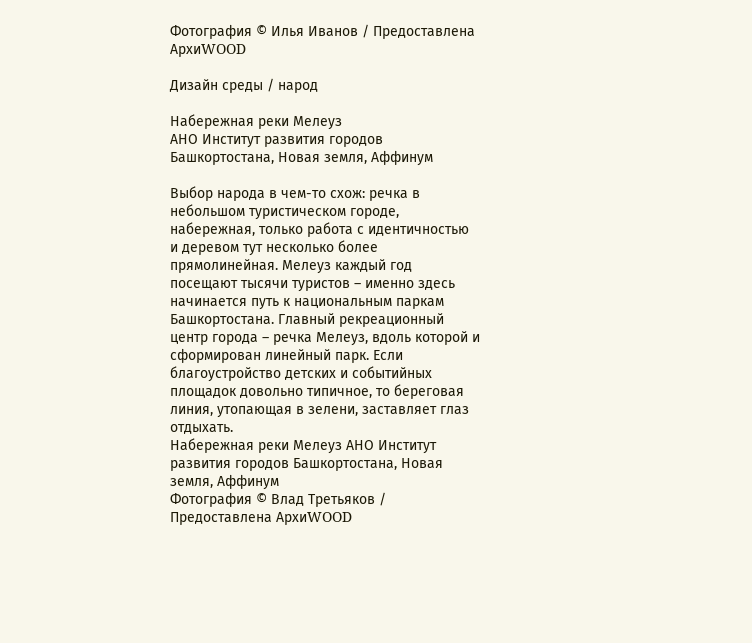Фотография © Илья Иванов / Предоставлена АрхиWOOD

Дизайн среды / народ

Набережная реки Мелеуз
АНО Институт развития городов Башкортостана, Новая земля, Аффинум

Выбор народа в чем-то схож: речка в небольшом туристическом городе, набережная, только работа с идентичностью и деревом тут несколько более прямолинейная. Мелеуз каждый год посещают тысячи туристов – именно здесь начинается путь к национальным паркам Башкортостана. Главный рекреационный центр города – речка Мелеуз, вдоль которой и сформирован линейный парк. Если благоустройство детских и событийных площадок довольно типичное, то береговая линия, утопающая в зелени, заставляет глаз отдыхать.
Набережная реки Мелеуз АНО Институт развития городов Башкортостана, Новая земля, Аффинум
Фотография © Влад Третьяков / Предоставлена АрхиWOOD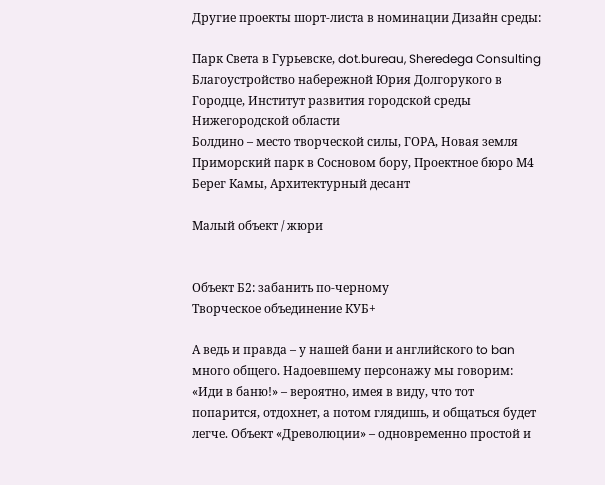Другие проекты шорт-листа в номинации Дизайн среды:

Парк Света в Гурьевске, dot.bureau, Sheredega Consulting
Благоустройство набережной Юрия Долгорукого в Городце, Институт развития городской среды Нижегородской области
Болдино – место творческой силы, ГОРА, Новая земля
Приморский парк в Сосновом бору, Проектное бюро М4
Берег Камы, Архитектурный десант

Малый объект / жюри


Объект Б2: забанить по-черному
Творческое объединение КУБ+

А ведь и правда – у нашей бани и английского to ban много общего. Надоевшему персонажу мы говорим: «Иди в баню!» – вероятно, имея в виду, что тот попарится, отдохнет, а потом глядишь, и общаться будет легче. Объект «Древолюции» – одновременно простой и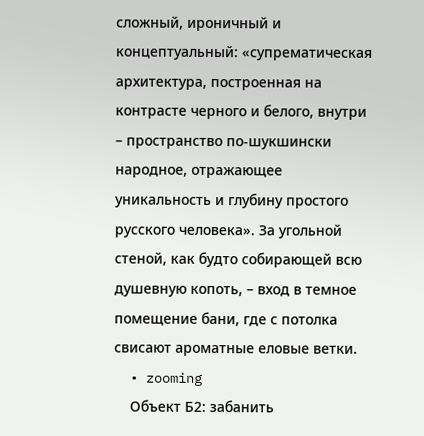сложный, ироничный и концептуальный: «супрематическая архитектура, построенная на контрасте черного и белого, внутри – пространство по-шукшински народное, отражающее уникальность и глубину простого русского человека». За угольной стеной, как будто собирающей всю душевную копоть, – вход в темное помещение бани, где с потолка свисают ароматные еловые ветки.
  • zooming
    Объект Б2: забанить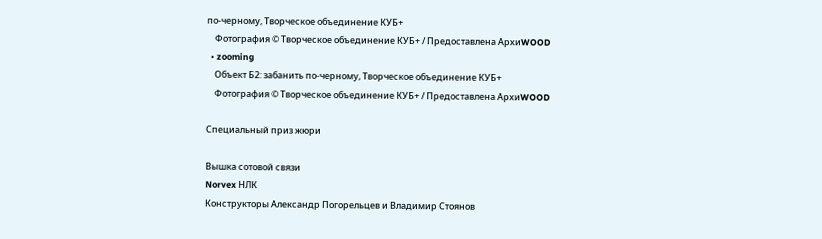по-черному, Творческое объединение КУБ+
    Фотография © Творческое объединение КУБ+ / Предоставлена АрхиWOOD
  • zooming
    Объект Б2: забанить по-черному, Творческое объединение КУБ+
    Фотография © Творческое объединение КУБ+ / Предоставлена АрхиWOOD

Специальный приз жюри

Вышка сотовой связи
Norvex НЛК
Конструкторы Александр Погорельцев и Владимир Стоянов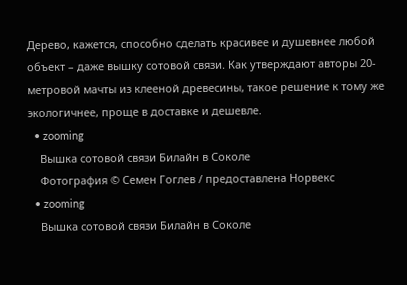Дерево, кажется, способно сделать красивее и душевнее любой объект – даже вышку сотовой связи. Как утверждают авторы 20-метровой мачты из клееной древесины, такое решение к тому же экологичнее, проще в доставке и дешевле.
  • zooming
    Вышка сотовой связи Билайн в Соколе
    Фотография © Семен Гоглев / предоставлена Норвекс
  • zooming
    Вышка сотовой связи Билайн в Соколе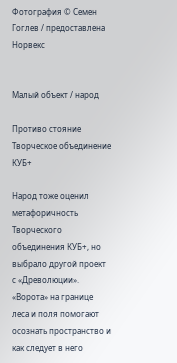Фотография © Семен Гоглев / предоставлена Норвекс


Малый объект / народ

Противо стояние
Творческое объединение КУБ+

Народ тоже оценил метафоричность Творческого объединения КУБ+, но выбрало другой проект с «Древолюции». «Ворота» на границе леса и поля помогают осознать пространство и как следует в него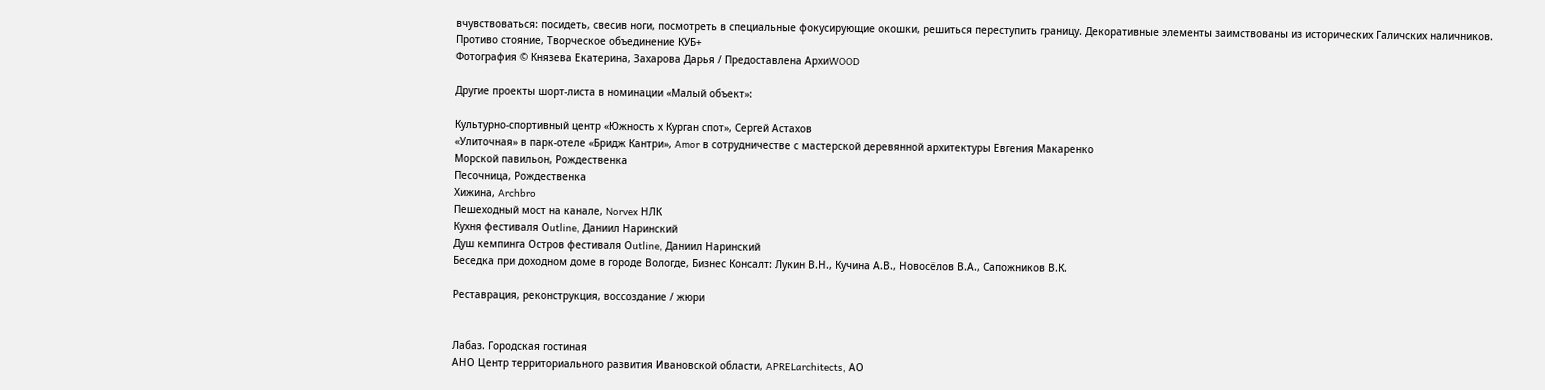вчувствоваться: посидеть, свесив ноги, посмотреть в специальные фокусирующие окошки, решиться переступить границу. Декоративные элементы заимствованы из исторических Галичских наличников.
Противо стояние, Творческое объединение КУБ+
Фотография © Князева Екатерина, Захарова Дарья / Предоставлена АрхиWOOD

Другие проекты шорт-листа в номинации «Малый объект»:

Культурно-спортивный центр «Южность х Курган спот», Сергей Астахов
«Улиточная» в парк-отеле «Бридж Кантри», Amor в сотрудничестве с мастерской деревянной архитектуры Евгения Макаренко
Морской павильон, Рождественка
Песочница, Рождественка
Хижина, Archbro
Пешеходный мост на канале, Norvex НЛК
Кухня фестиваля Оutline, Даниил Наринский
Душ кемпинга Остров фестиваля Оutline, Даниил Наринский
Беседка при доходном доме в городе Вологде, Бизнес Консалт: Лукин В.Н., Кучина А.В., Новосёлов В.А., Сапожников В.К.

Реставрация, реконструкция, воссоздание / жюри


Лабаз. Городская гостиная
АНО Центр территориального развития Ивановской области, APRELarchitects, АО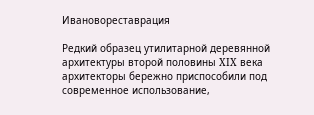Ивановореставрация

Редкий образец утилитарной деревянной архитектуры второй половины XIX века архитекторы бережно приспособили под современное использование,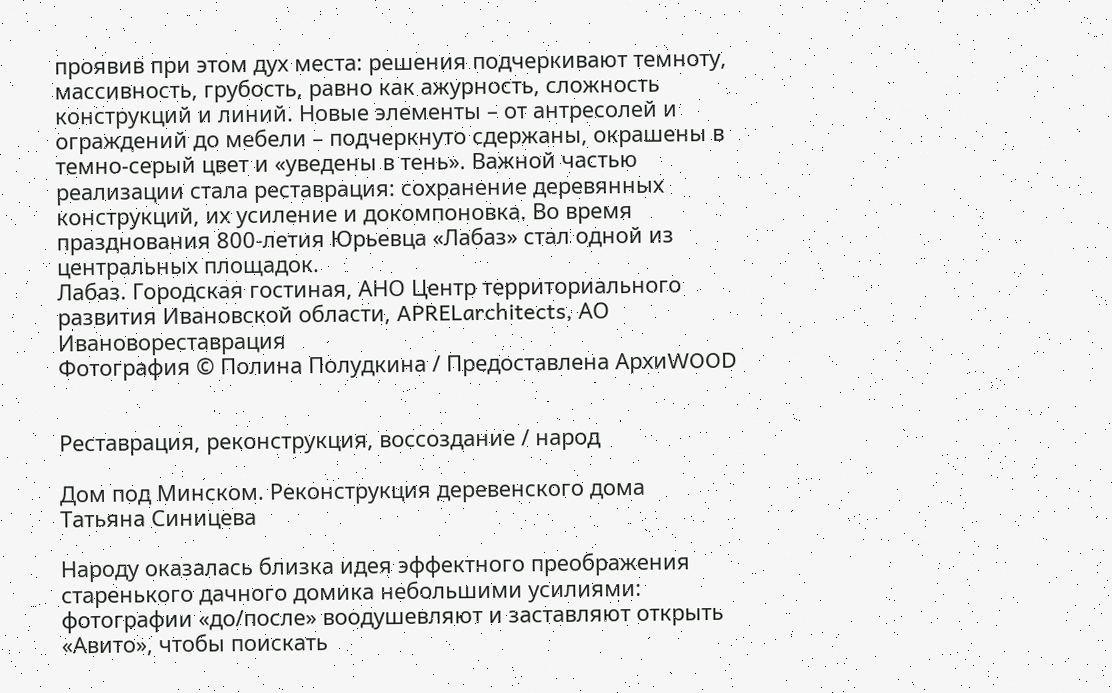проявив при этом дух места: решения подчеркивают темноту, массивность, грубость, равно как ажурность, сложность конструкций и линий. Новые элементы – от антресолей и ограждений до мебели – подчеркнуто сдержаны, окрашены в темно-серый цвет и «уведены в тень». Важной частью реализации стала реставрация: сохранение деревянных конструкций, их усиление и докомпоновка. Во время празднования 800-летия Юрьевца «Лабаз» стал одной из центральных площадок.
Лабаз. Городская гостиная, АНО Центр территориального развития Ивановской области, APRELarchitects, АО Ивановореставрация
Фотография © Полина Полудкина / Предоставлена АрхиWOOD


Реставрация, реконструкция, воссоздание / народ

Дом под Минском. Реконструкция деревенского дома
Татьяна Синицева

Народу оказалась близка идея эффектного преображения старенького дачного домика небольшими усилиями: фотографии «до/после» воодушевляют и заставляют открыть «Авито», чтобы поискать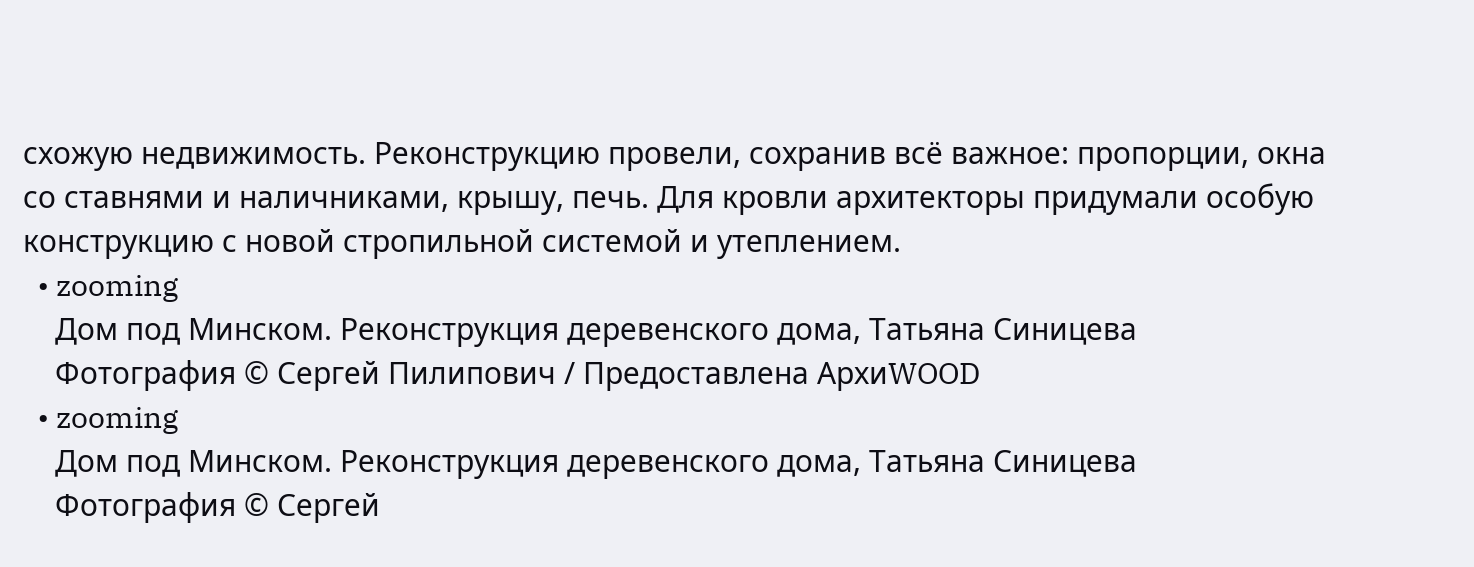схожую недвижимость. Реконструкцию провели, сохранив всё важное: пропорции, окна со ставнями и наличниками, крышу, печь. Для кровли архитекторы придумали особую конструкцию с новой стропильной системой и утеплением.
  • zooming
    Дом под Минском. Реконструкция деревенского дома, Татьяна Синицева
    Фотография © Сергей Пилипович / Предоставлена АрхиWOOD
  • zooming
    Дом под Минском. Реконструкция деревенского дома, Татьяна Синицева
    Фотография © Сергей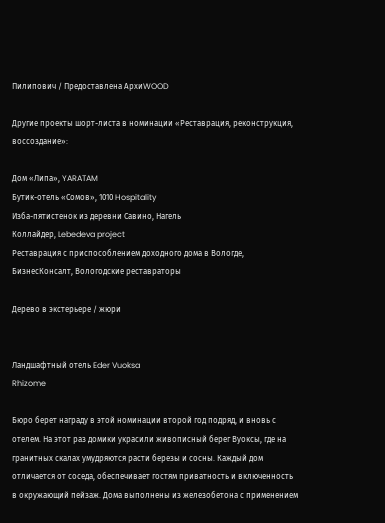Пилипович / Предоставлена АрхиWOOD

Другие проекты шорт-листа в номинации «Реставрация, реконструкция, воссоздание»:

Дом «Липа», YARATAM
Бутик-отель «Сомов», 1010 Hospitality
Изба-пятистенок из деревни Савино, Нагель
Коллайдер, Lebedeva project
Реставрация с приспособлением доходного дома в Вологде, БизнесКонсалт, Вологодские реставраторы

Дерево в экстерьере / жюри


Ландшафтный отель Eder Vuoksa
Rhizome

Бюро берет награду в этой номинации второй год подряд, и вновь с отелем. На этот раз домики украсили живописный берег Вуоксы, где на гранитных скалах умудряются расти березы и сосны. Каждый дом отличается от соседа, обеспечивает гостям приватность и включенность в окружающий пейзаж. Дома выполнены из железобетона с применением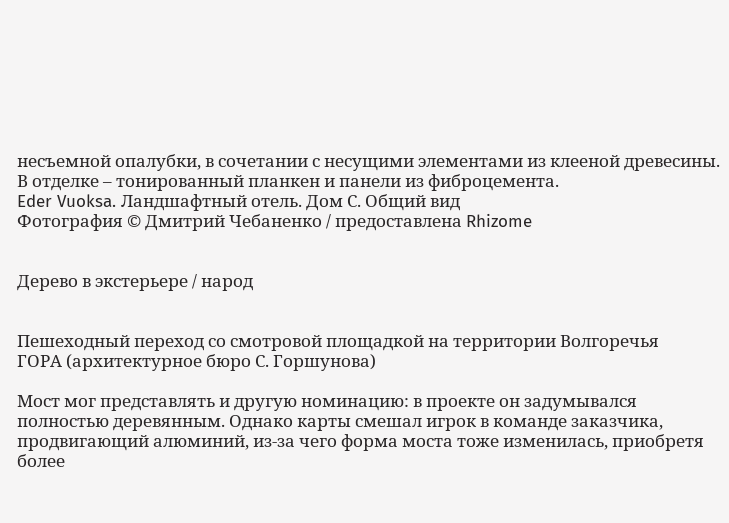несъемной опалубки, в сочетании с несущими элементами из клееной древесины. В отделке – тонированный планкен и панели из фиброцемента.
Eder Vuoksa. Ландшафтный отель. Дом С. Общий вид
Фотография © Дмитрий Чебаненко / предоставлена Rhizome


Дерево в экстерьере / народ


Пешеходный переход со смотровой площадкой на территории Волгоречья
ГОРА (архитектурное бюро С. Горшунова)

Мост мог представлять и другую номинацию: в проекте он задумывался полностью деревянным. Однако карты смешал игрок в команде заказчика, продвигающий алюминий, из-за чего форма моста тоже изменилась, приобретя более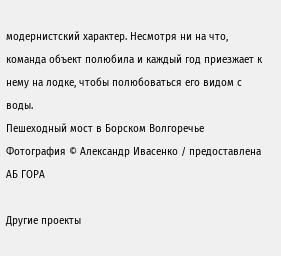модернистский характер. Несмотря ни на что, команда объект полюбила и каждый год приезжает к нему на лодке, чтобы полюбоваться его видом с воды.
Пешеходный мост в Борском Волгоречье
Фотография © Александр Ивасенко / предоставлена АБ ГОРА

Другие проекты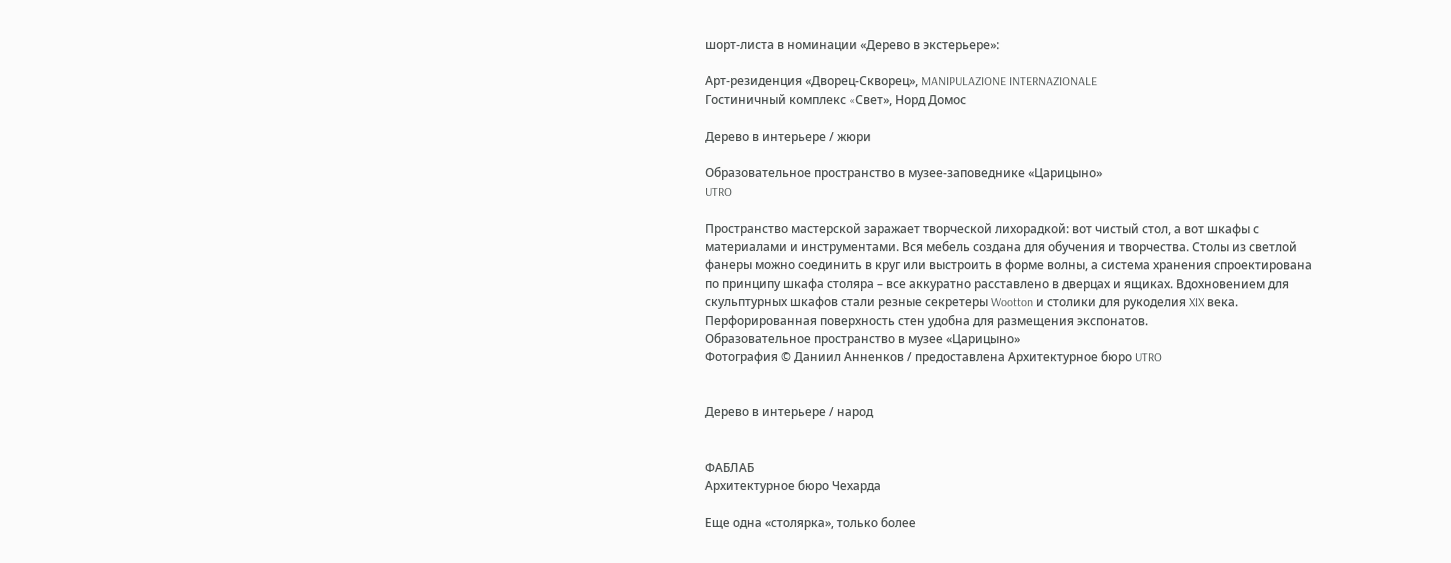шорт-листа в номинации «Дерево в экстерьере»:

Арт-резиденция «Дворец-Скворец», MANIPULAZIONE INTERNAZIONALE
Гостиничный комплекс «Cвет», Норд Домос

Дерево в интерьере / жюри

Образовательное пространство в музее-заповеднике «Царицыно»
UTRO

Пространство мастерской заражает творческой лихорадкой: вот чистый стол, а вот шкафы с материалами и инструментами. Вся мебель создана для обучения и творчества. Столы из светлой фанеры можно соединить в круг или выстроить в форме волны, а система хранения спроектирована по принципу шкафа столяра – все аккуратно расставлено в дверцах и ящиках. Вдохновением для скульптурных шкафов стали резные секретеры Wootton и столики для рукоделия XIX века. Перфорированная поверхность стен удобна для размещения экспонатов.
Образовательное пространство в музее «Царицыно»
Фотография © Даниил Анненков / предоставлена Архитектурное бюро UTRO


Дерево в интерьере / народ


ФАБЛАБ
Архитектурное бюро Чехарда

Еще одна «столярка», только более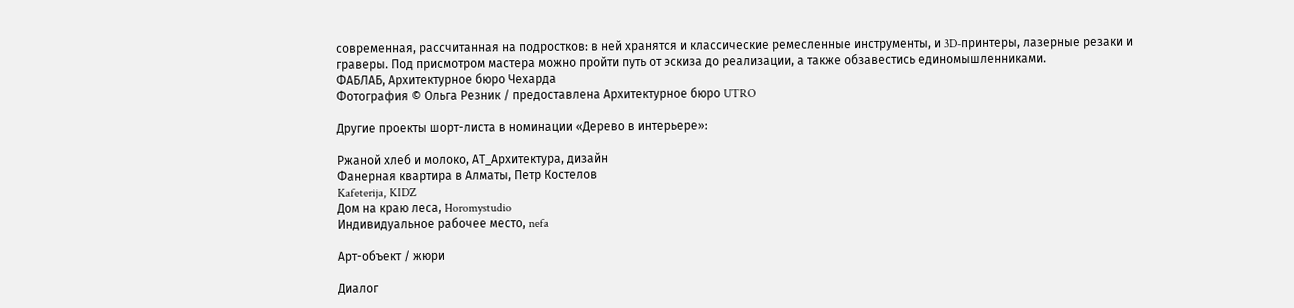современная, рассчитанная на подростков: в ней хранятся и классические ремесленные инструменты, и 3D-принтеры, лазерные резаки и граверы. Под присмотром мастера можно пройти путь от эскиза до реализации, а также обзавестись единомышленниками.
ФАБЛАБ, Архитектурное бюро Чехарда
Фотография © Ольга Резник / предоставлена Архитектурное бюро UTRO

Другие проекты шорт-листа в номинации «Дерево в интерьере»:

Ржаной хлеб и молоко, АТ_Архитектура, дизайн
Фанерная квартира в Алматы, Петр Костелов
Kafeterija, KIDZ
Дом на краю леса, Horomystudio
Индивидуальное рабочее место, nefa

Арт-объект / жюри

Диалог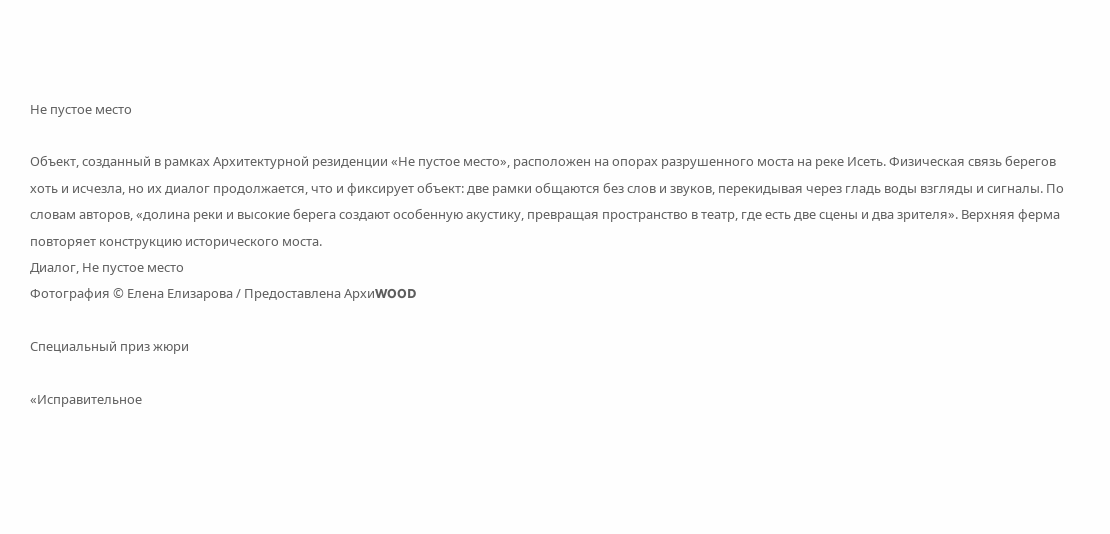Не пустое место

Объект, созданный в рамках Архитектурной резиденции «Не пустое место», расположен на опорах разрушенного моста на реке Исеть. Физическая связь берегов хоть и исчезла, но их диалог продолжается, что и фиксирует объект: две рамки общаются без слов и звуков, перекидывая через гладь воды взгляды и сигналы. По словам авторов, «долина реки и высокие берега создают особенную акустику, превращая пространство в театр, где есть две сцены и два зрителя». Верхняя ферма повторяет конструкцию исторического моста.
Диалог, Не пустое место
Фотография © Елена Елизарова / Предоставлена АрхиWOOD

Специальный приз жюри

«Исправительное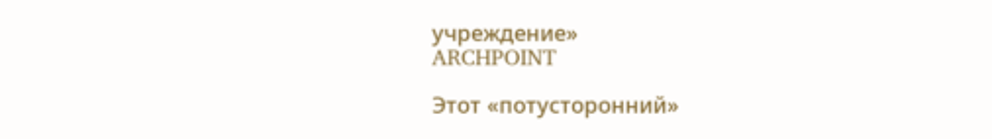учреждение»
ARCHPOINT

Этот «потусторонний»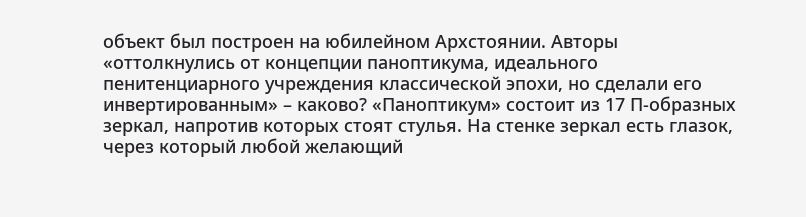объект был построен на юбилейном Архстоянии. Авторы «оттолкнулись от концепции паноптикума, идеального пенитенциарного учреждения классической эпохи, но сделали его инвертированным» – каково? «Паноптикум» состоит из 17 П-образных зеркал, напротив которых стоят стулья. На стенке зеркал есть глазок, через который любой желающий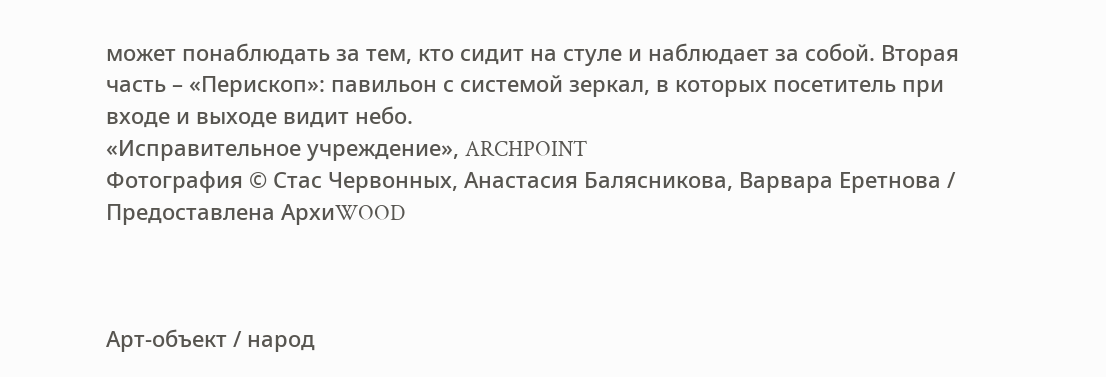может понаблюдать за тем, кто сидит на стуле и наблюдает за собой. Вторая часть – «Перископ»: павильон с системой зеркал, в которых посетитель при входе и выходе видит небо.
«Исправительное учреждение», ARCHPOINT
Фотография © Стас Червонных, Анастасия Балясникова, Варвара Еретнова / Предоставлена АрхиWOOD



Арт-объект / народ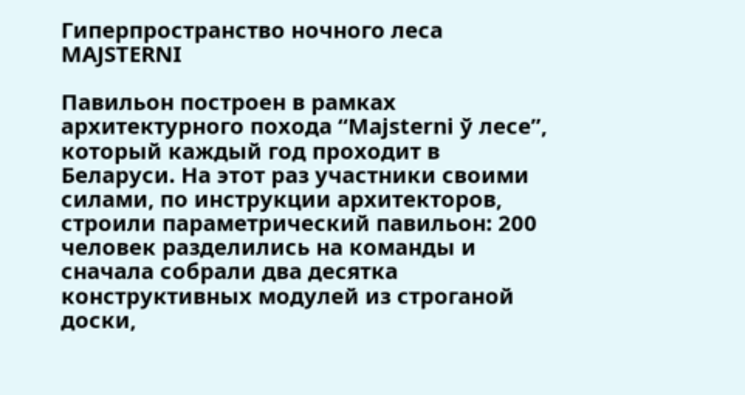Гиперпространство ночного леса
MAJSTERNI

Павильон построен в рамках архитектурного похода “Majsterni ў лесе”, который каждый год проходит в Беларуси. На этот раз участники своими силами, по инструкции архитекторов, строили параметрический павильон: 200 человек разделились на команды и сначала собрали два десятка конструктивных модулей из строганой доски,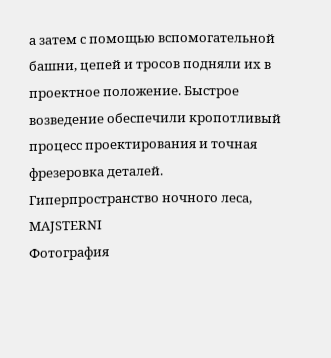а затем с помощью вспомогательной башни, цепей и тросов подняли их в проектное положение. Быстрое возведение обеспечили кропотливый процесс проектирования и точная фрезеровка деталей.
Гиперпространство ночного леса, MAJSTERNI
Фотография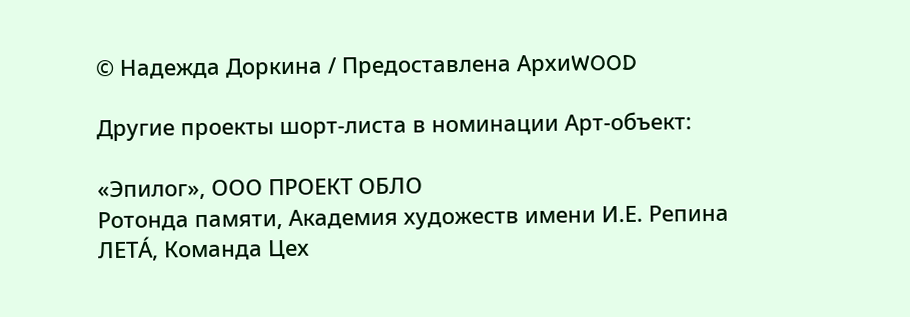© Надежда Доркина / Предоставлена АрхиWOOD

Другие проекты шорт-листа в номинации Арт-объект:

«Эпилог», ООО ПРОЕКТ ОБЛО
Ротонда памяти, Академия художеств имени И.Е. Репина
ЛЕТÁ, Команда Цех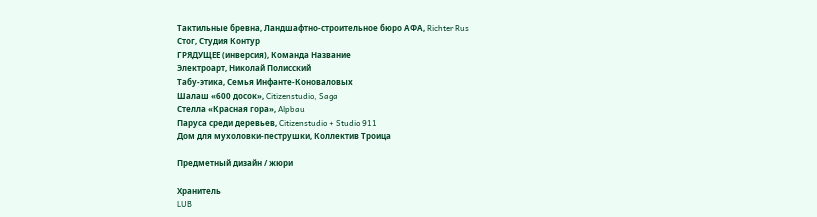Тактильные бревна, Ландшафтно-строительное бюро АФА, Richter Rus
Стог, Студия Контур
ГРЯДУЩЕЕ (инверсия), Команда Название
Электроарт, Николай Полисский
Табу-этика, Семья Инфанте-Коноваловых
Шалаш «600 досок», Citizenstudio, Saga
Стелла «Красная гора», Alpbau
Паруса среди деревьев, Citizenstudio + Studio 911
Дом для мухоловки-пеструшки, Коллектив Троица

Предметный дизайн / жюри

Хранитель
LUB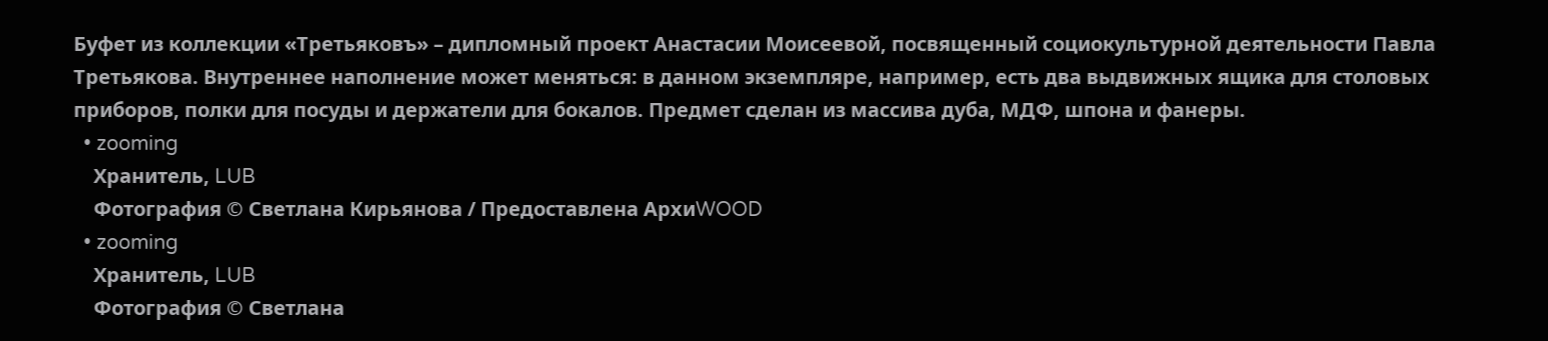Буфет из коллекции «Третьяковъ» – дипломный проект Анастасии Моисеевой, посвященный социокультурной деятельности Павла Третьякова. Внутреннее наполнение может меняться: в данном экземпляре, например, есть два выдвижных ящика для столовых приборов, полки для посуды и держатели для бокалов. Предмет сделан из массива дуба, МДФ, шпона и фанеры.
  • zooming
    Хранитель, LUB
    Фотография © Светлана Кирьянова / Предоставлена АрхиWOOD
  • zooming
    Хранитель, LUB
    Фотография © Светлана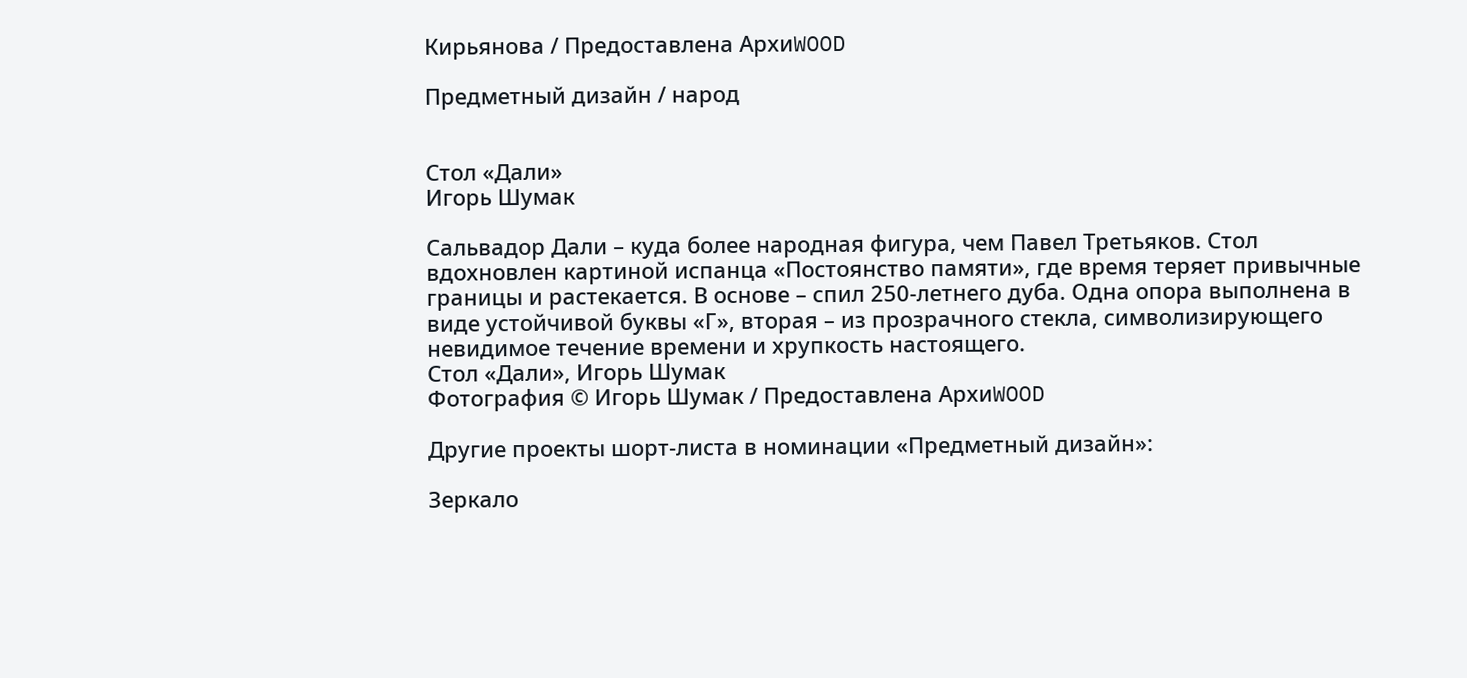Кирьянова / Предоставлена АрхиWOOD

Предметный дизайн / народ


Стол «Дали»
Игорь Шумак

Сальвадор Дали – куда более народная фигура, чем Павел Третьяков. Стол вдохновлен картиной испанца «Постоянство памяти», где время теряет привычные границы и растекается. В основе – спил 250-летнего дуба. Одна опора выполнена в виде устойчивой буквы «Г», вторая – из прозрачного стекла, символизирующего невидимое течение времени и хрупкость настоящего.
Стол «Дали», Игорь Шумак
Фотография © Игорь Шумак / Предоставлена АрхиWOOD

Другие проекты шорт-листа в номинации «Предметный дизайн»:

Зеркало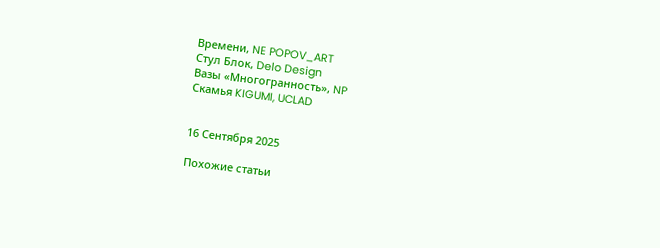Времени, NE POPOV_ART
Стул Блок, Delo Design
Вазы «Многогранность», NP
Скамья KIGUMI, UCLAD


16 Сентября 2025

Похожие статьи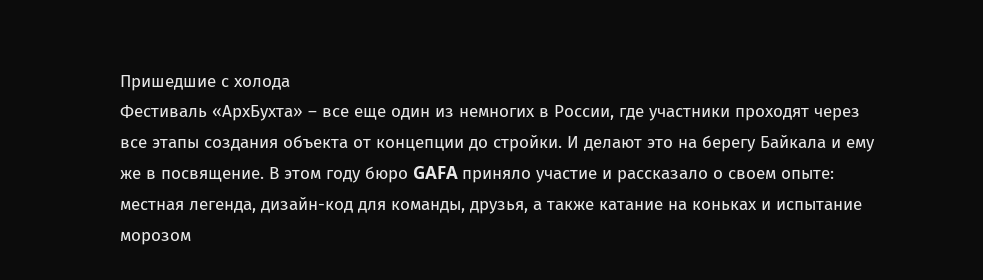Пришедшие с холода
Фестиваль «АрхБухта» – все еще один из немногих в России, где участники проходят через все этапы создания объекта от концепции до стройки. И делают это на берегу Байкала и ему же в посвящение. В этом году бюро GAFA приняло участие и рассказало о своем опыте: местная легенда, дизайн-код для команды, друзья, а также катание на коньках и испытание морозом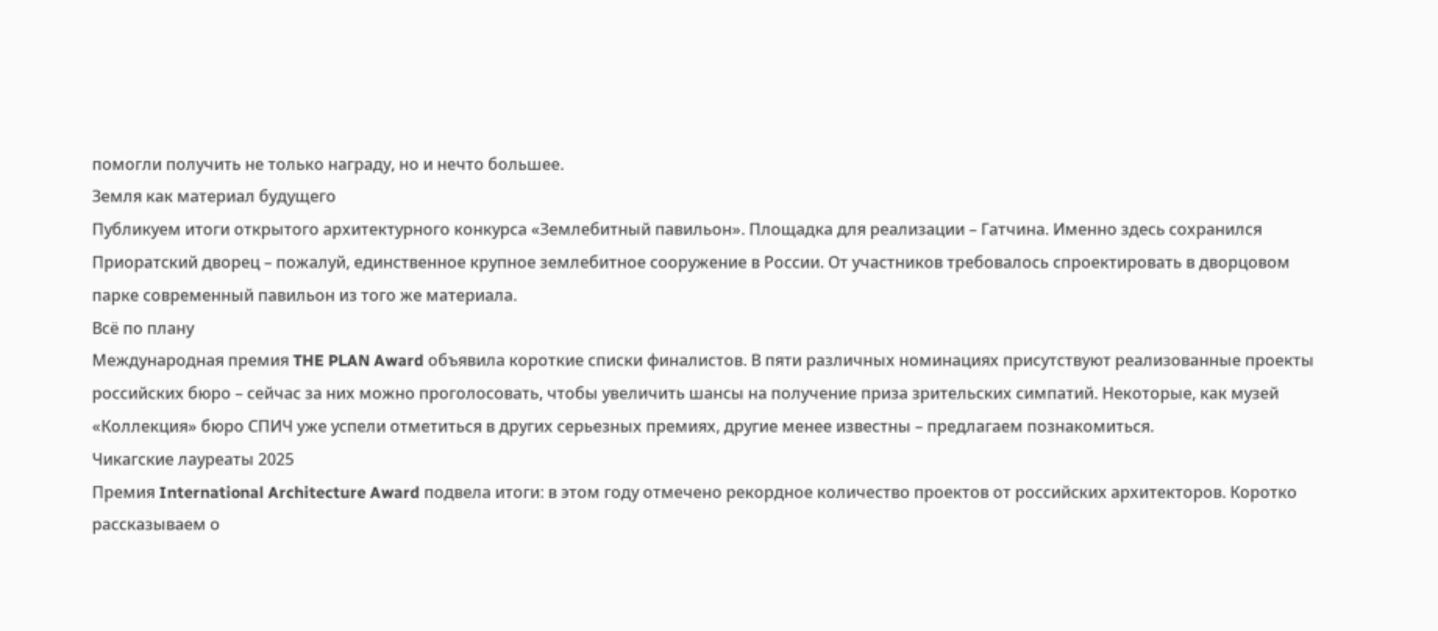помогли получить не только награду, но и нечто большее.
Земля как материал будущего
Публикуем итоги открытого архитектурного конкурса «Землебитный павильон». Площадка для реализации – Гатчина. Именно здесь сохранился Приоратский дворец – пожалуй, единственное крупное землебитное сооружение в России. От участников требовалось спроектировать в дворцовом парке современный павильон из того же материала.
Всё по плану
Международная премия THE PLAN Award объявила короткие списки финалистов. В пяти различных номинациях присутствуют реализованные проекты российских бюро – сейчас за них можно проголосовать, чтобы увеличить шансы на получение приза зрительских симпатий. Некоторые, как музей «Коллекция» бюро СПИЧ уже успели отметиться в других серьезных премиях, другие менее известны – предлагаем познакомиться.
Чикагские лауреаты 2025
Премия International Architecture Award подвела итоги: в этом году отмечено рекордное количество проектов от российских архитекторов. Коротко рассказываем о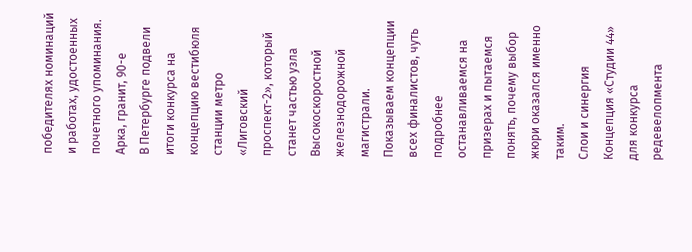победителях номинаций и работах, удостоенных почетного упоминания.
Арка, гранит, 90-е
В Петербурге подвели итоги конкурса на концепцию вестибюля станции метро «Лиговский проспект-2», который станет частью узла Высокоскоростной железнодорожной магистрали. Показываем концепции всех финалистов, чуть подробнее останавливаемся на призерах и пытаемся понять, почему выбор жюри оказался именно таким.
Слои и синергия
Концепция «Студии 44» для конкурса редевелопмента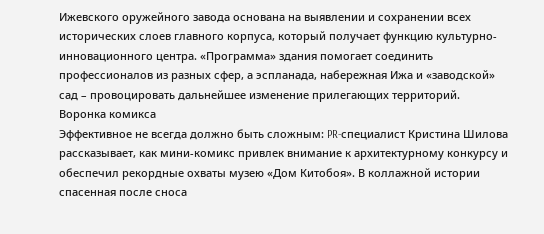Ижевского оружейного завода основана на выявлении и сохранении всех исторических слоев главного корпуса, который получает функцию культурно-инновационного центра. «Программа» здания помогает соединить профессионалов из разных сфер, а эспланада, набережная Ижа и «заводской» сад – провоцировать дальнейшее изменение прилегающих территорий.
Воронка комикса
Эффективное не всегда должно быть сложным: PR-специалист Кристина Шилова рассказывает, как мини-комикс привлек внимание к архитектурному конкурсу и обеспечил рекордные охваты музею «Дом Китобоя». В коллажной истории спасенная после сноса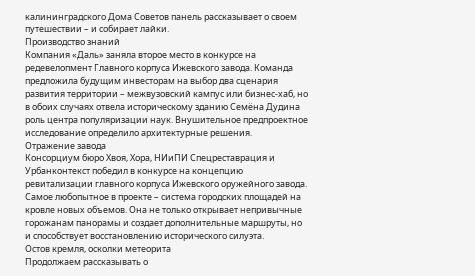калининградского Дома Советов панель рассказывает о своем путешествии – и собирает лайки.
Производство знаний
Компания «Даль» заняла второе место в конкурсе на редевелопмент Главного корпуса Ижевского завода. Команда предложила будущим инвесторам на выбор два сценария развития территории – межвузовский кампус или бизнес-хаб, но в обоих случаях отвела историческому зданию Семёна Дудина роль центра популяризации наук. Внушительное предпроектное исследование определило архитектурные решения.
Отражение завода
Консорциум бюро Хвоя, Хора, НИиПИ Спецреставрация и Урбанконтекст победил в конкурсе на концепцию ревитализации главного корпуса Ижевского оружейного завода. Самое любопытное в проекте – система городских площадей на кровле новых объемов. Она не только открывает непривычные горожанам панорамы и создает дополнительные маршруты, но и способствует восстановлению исторического силуэта.
Остов кремля, осколки метеорита
Продолжаем рассказывать о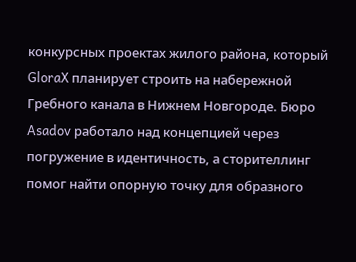конкурсных проектах жилого района, который GloraX планирует строить на набережной Гребного канала в Нижнем Новгороде. Бюро Asadov работало над концепцией через погружение в идентичность, а сторителлинг помог найти опорную точку для образного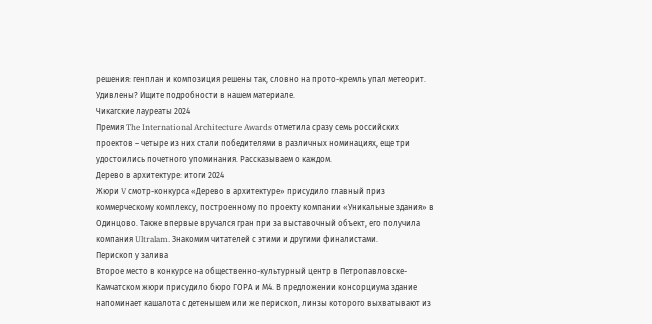решения: генплан и композиция решены так, словно на прото-кремль упал метеорит. Удивлены? Ищите подробности в нашем материале.
Чикагские лауреаты 2024
Премия The International Architecture Awards отметила сразу семь российских проектов – четыре из них стали победителями в различных номинациях, еще три удостоились почетного упоминания. Рассказываем о каждом.
Дерево в архитектуре: итоги 2024
Жюри V смотр-конкурса «Дерево в архитектуре» присудило главный приз коммерческому комплексу, построенному по проекту компании «Уникальные здания» в Одинцово. Также впервые вручался гран при за выставочный объект, его получила компания Ultralam. Знакомим читателей с этими и другими финалистами.
Перископ у залива
Второе место в конкурсе на общественно-культурный центр в Петропавловске-Камчатском жюри присудило бюро ГОРА и М4. В предложении консорциума здание напоминает кашалота с детенышем или же перископ, линзы которого выхватывают из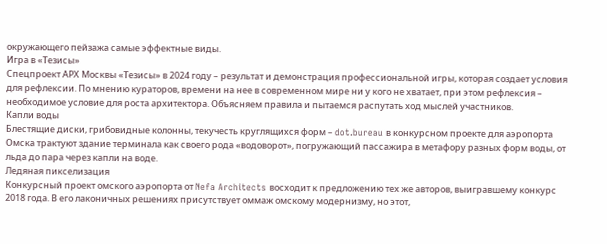окружающего пейзажа самые эффектные виды.
Игра в «Тезисы»
Спецпроект АРХ Москвы «Тезисы» в 2024 году – результат и демонстрация профессиональной игры, которая создает условия для рефлексии. По мнению кураторов, времени на нее в современном мире ни у кого не хватает, при этом рефлексия – необходимое условие для роста архитектора. Объясняем правила и пытаемся распутать ход мыслей участников.
Капли воды
Блестящие диски, грибовидные колонны, текучесть круглящихся форм – dot.bureau в конкурсном проекте для аэропорта Омска трактуют здание терминала как своего рода «водоворот», погружающий пассажира в метафору разных форм воды, от льда до пара через капли на воде.
Ледяная пикселизация
Конкурсный проект омского аэропорта от Nefa Architects восходит к предложению тех же авторов, выигравшему конкурс 2018 года. В его лаконичных решениях присутствует оммаж омскому модернизму, но этот,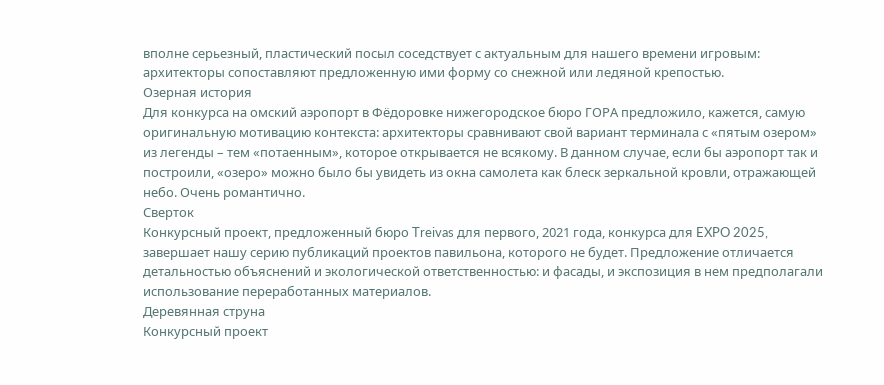вполне серьезный, пластический посыл соседствует с актуальным для нашего времени игровым: архитекторы сопоставляют предложенную ими форму со снежной или ледяной крепостью.
Озерная история
Для конкурса на омский аэропорт в Фёдоровке нижегородское бюро ГОРА предложило, кажется, самую оригинальную мотивацию контекста: архитекторы сравнивают свой вариант терминала с «пятым озером» из легенды – тем «потаенным», которое открывается не всякому. В данном случае, если бы аэропорт так и построили, «озеро» можно было бы увидеть из окна самолета как блеск зеркальной кровли, отражающей небо. Очень романтично.
Сверток
Конкурсный проект, предложенный бюро Treivas для первого, 2021 года, конкурса для EXPO 2025, завершает нашу серию публикаций проектов павильона, которого не будет. Предложение отличается детальностью объяснений и экологической ответственностью: и фасады, и экспозиция в нем предполагали использование переработанных материалов.
Деревянная струна
Конкурсный проект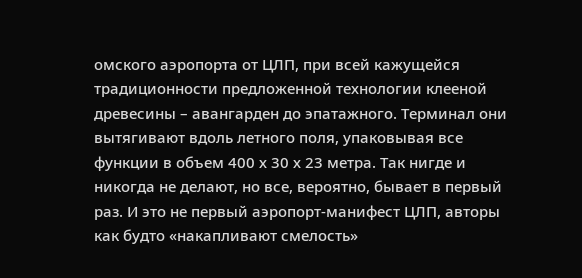омского аэропорта от ЦЛП, при всей кажущейся традиционности предложенной технологии клееной древесины – авангарден до эпатажного. Терминал они вытягивают вдоль летного поля, упаковывая все функции в объем 400 х 30 х 23 метра. Так нигде и никогда не делают, но все, вероятно, бывает в первый раз. И это не первый аэропорт-манифест ЦЛП, авторы как будто «накапливают смелость»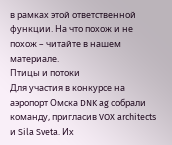в рамках этой ответственной функции. На что похож и не похож – читайте в нашем материале.
Птицы и потоки
Для участия в конкурсе на аэропорт Омска DNK ag собрали команду, пригласив VOX architects и Sila Sveta. Их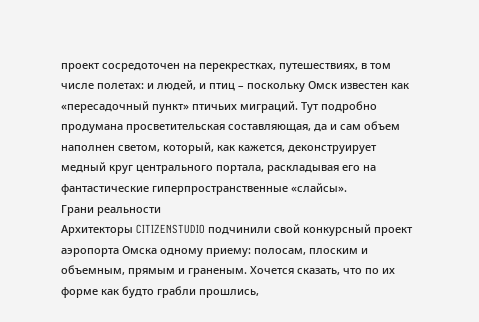проект сосредоточен на перекрестках, путешествиях, в том числе полетах: и людей, и птиц – поскольку Омск известен как «пересадочный пункт» птичьих миграций. Тут подробно продумана просветительская составляющая, да и сам объем наполнен светом, который, как кажется, деконструирует медный круг центрального портала, раскладывая его на фантастические гиперпространственные «слайсы».
Грани реальности
Архитекторы CITIZENSTUDIO подчинили свой конкурсный проект аэропорта Омска одному приему: полосам, плоским и объемным, прямым и граненым. Хочется сказать, что по их форме как будто грабли прошлись,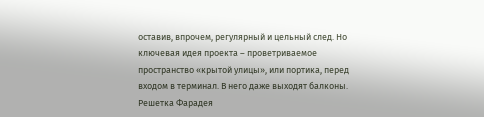оставив, впрочем, регулярный и цельный след. Но ключевая идея проекта – проветриваемое пространство «крытой улицы», или портика, перед входом в терминал. В него даже выходят балконы.
Решетка Фарадея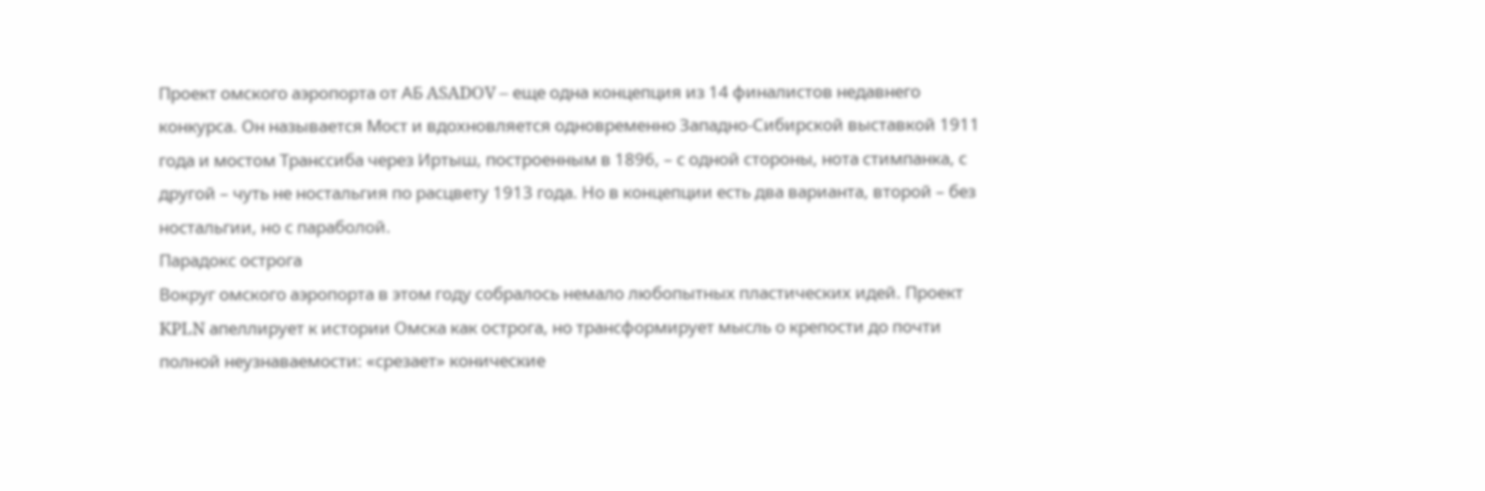Проект омского аэропорта от АБ ASADOV – еще одна концепция из 14 финалистов недавнего конкурса. Он называется Мост и вдохновляется одновременно Западно-Сибирской выставкой 1911 года и мостом Транссиба через Иртыш, построенным в 1896, – с одной стороны, нота стимпанка, с другой – чуть не ностальгия по расцвету 1913 года. Но в концепции есть два варианта, второй – без ностальгии, но с параболой.
Парадокс острога
Вокруг омского аэропорта в этом году собралось немало любопытных пластических идей. Проект KPLN апеллирует к истории Омска как острога, но трансформирует мысль о крепости до почти полной неузнаваемости: «срезает» конические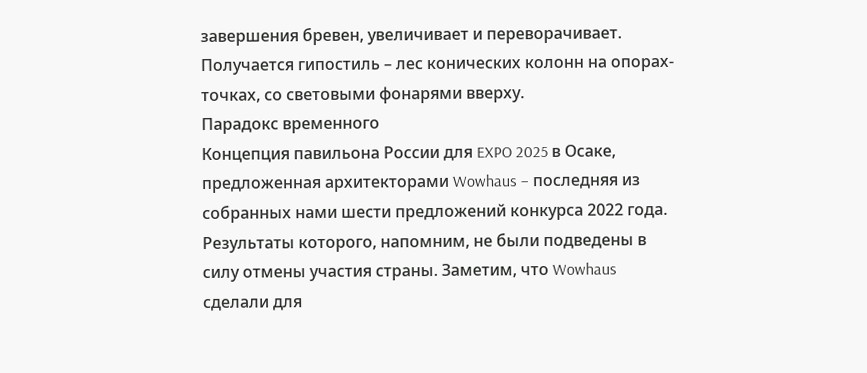завершения бревен, увеличивает и переворачивает. Получается гипостиль – лес конических колонн на опорах-точках, со световыми фонарями вверху.
Парадокс временного
Концепция павильона России для EXPO 2025 в Осаке, предложенная архитекторами Wowhaus – последняя из собранных нами шести предложений конкурса 2022 года. Результаты которого, напомним, не были подведены в силу отмены участия страны. Заметим, что Wowhaus сделали для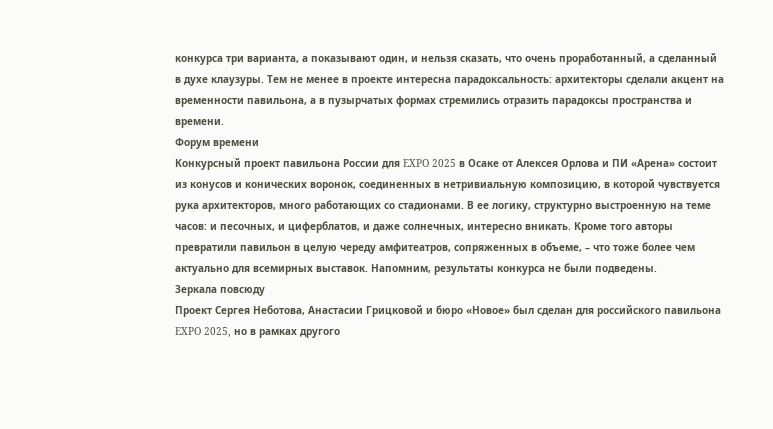конкурса три варианта, а показывают один, и нельзя сказать, что очень проработанный, а сделанный в духе клаузуры. Тем не менее в проекте интересна парадоксальность: архитекторы сделали акцент на временности павильона, а в пузырчатых формах стремились отразить парадоксы пространства и времени.
Форум времени
Конкурсный проект павильона России для EXPO 2025 в Осаке от Алексея Орлова и ПИ «Арена» состоит из конусов и конических воронок, соединенных в нетривиальную композицию, в которой чувствуется рука архитекторов, много работающих со стадионами. В ее логику, структурно выстроенную на теме часов: и песочных, и циферблатов, и даже солнечных, интересно вникать. Кроме того авторы превратили павильон в целую череду амфитеатров, сопряженных в объеме, – что тоже более чем актуально для всемирных выставок. Напомним, результаты конкурса не были подведены.
Зеркала повсюду
Проект Сергея Неботова, Анастасии Грицковой и бюро «Новое» был сделан для российского павильона EXPO 2025, но в рамках другого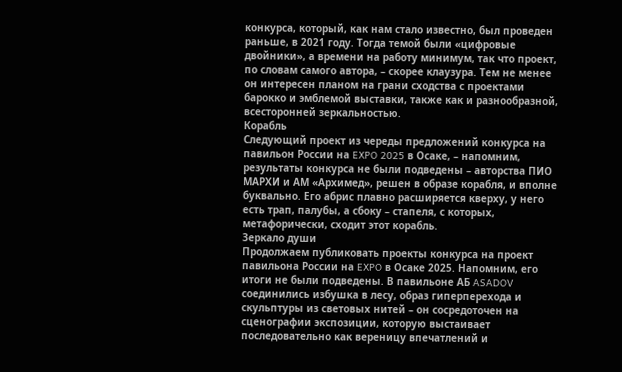конкурса, который, как нам стало известно, был проведен раньше, в 2021 году. Тогда темой были «цифровые двойники», а времени на работу минимум, так что проект, по словам самого автора, – скорее клаузура. Тем не менее он интересен планом на грани сходства с проектами барокко и эмблемой выставки, также как и разнообразной, всесторонней зеркальностью.
Корабль
Следующий проект из череды предложений конкурса на павильон России на EXPO 2025 в Осаке, – напомним, результаты конкурса не были подведены – авторства ПИО МАРХИ и АМ «Архимед», решен в образе корабля, и вполне буквально. Его абрис плавно расширяется кверху, у него есть трап, палубы, а сбоку – стапеля, с которых, метафорически, сходит этот корабль.
Зеркало души
Продолжаем публиковать проекты конкурса на проект павильона России на EXPO в Осаке 2025. Напомним, его итоги не были подведены. В павильоне АБ ASADOV соединились избушка в лесу, образ гиперперехода и скульптуры из световых нитей – он сосредоточен на сценографии экспозиции, которую выстаивает последовательно как вереницу впечатлений и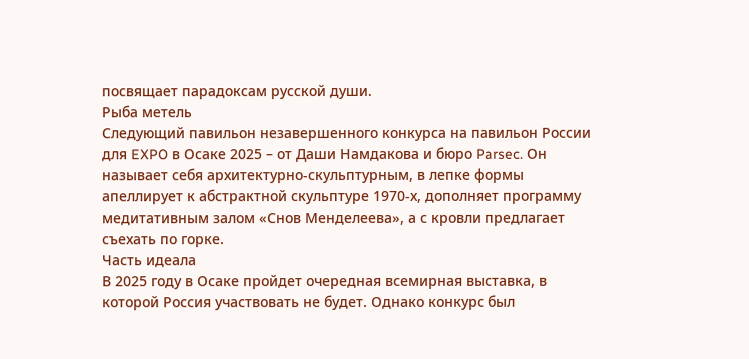посвящает парадоксам русской души.
Рыба метель
Следующий павильон незавершенного конкурса на павильон России для EXPO в Осаке 2025 – от Даши Намдакова и бюро Parsec. Он называет себя архитектурно-скульптурным, в лепке формы апеллирует к абстрактной скульптуре 1970-х, дополняет программу медитативным залом «Снов Менделеева», а с кровли предлагает съехать по горке.
Часть идеала
В 2025 году в Осаке пройдет очередная всемирная выставка, в которой Россия участвовать не будет. Однако конкурс был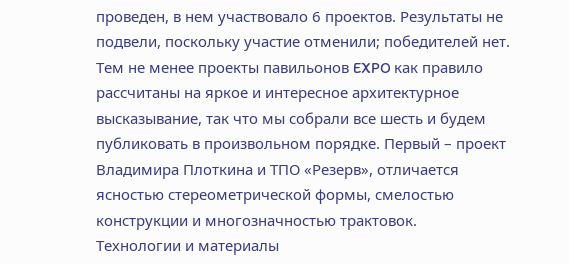проведен, в нем участвовало 6 проектов. Результаты не подвели, поскольку участие отменили; победителей нет. Тем не менее проекты павильонов EXPO как правило рассчитаны на яркое и интересное архитектурное высказывание, так что мы собрали все шесть и будем публиковать в произвольном порядке. Первый – проект Владимира Плоткина и ТПО «Резерв», отличается ясностью стереометрической формы, смелостью конструкции и многозначностью трактовок.
Технологии и материалы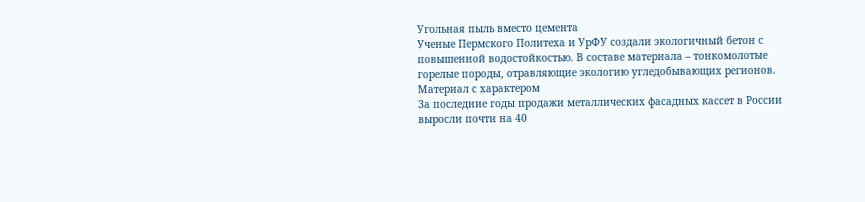Угольная пыль вместо цемента
Ученые Пермского Политеха и УрФУ создали экологичный бетон с повышенной водостойкостью. В составе материала – тонкомолотые горелые породы, отравляющие экологию угледобывающих регионов.
Материал с характером
За последние годы продажи металлических фасадных кассет в России выросли почти на 40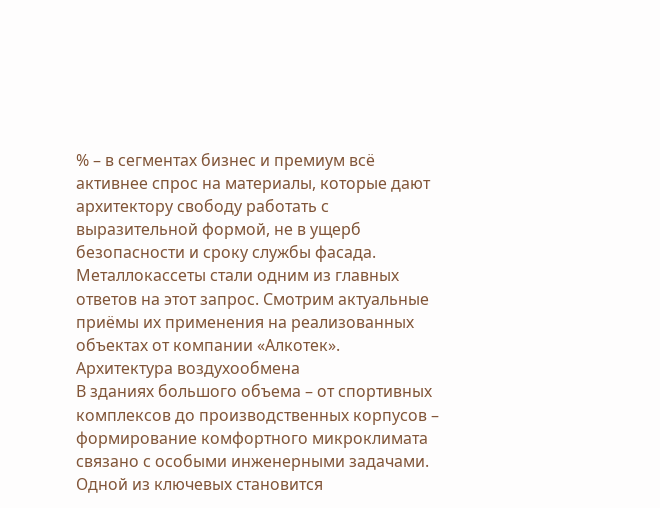% – в сегментах бизнес и премиум всё активнее спрос на материалы, которые дают архитектору свободу работать с выразительной формой, не в ущерб безопасности и сроку службы фасада. Металлокассеты стали одним из главных ответов на этот запрос. Смотрим актуальные приёмы их применения на реализованных объектах от компании «Алкотек».
Архитектура воздухообмена
В зданиях большого объема – от спортивных комплексов до производственных корпусов – формирование комфортного микроклимата связано с особыми инженерными задачами. Одной из ключевых становится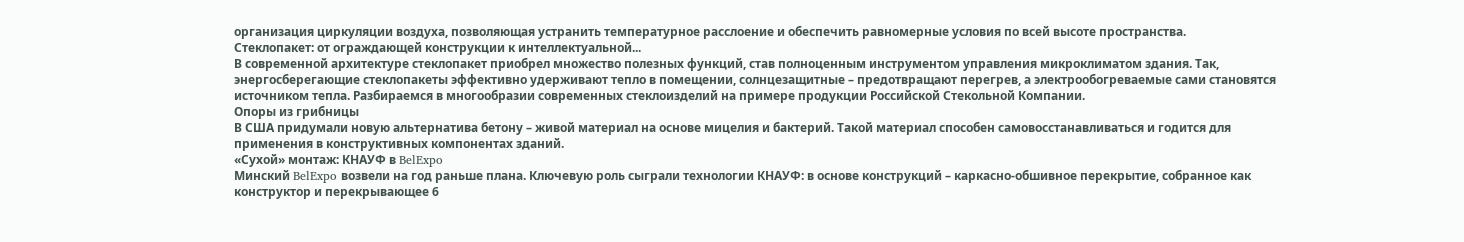организация циркуляции воздуха, позволяющая устранить температурное расслоение и обеспечить равномерные условия по всей высоте пространства.
Стеклопакет: от ограждающей конструкции к интеллектуальной...
В современной архитектуре стеклопакет приобрел множество полезных функций, став полноценным инструментом управления микроклиматом здания. Так, энергосберегающие стеклопакеты эффективно удерживают тепло в помещении, солнцезащитные – предотвращают перегрев, а электрообогреваемые сами становятся источником тепла. Разбираемся в многообразии современных стеклоизделий на примере продукции Российской Стекольной Компании.
Опоры из грибницы
В США придумали новую альтернатива бетону – живой материал на основе мицелия и бактерий. Такой материал способен самовосстанавливаться и годится для применения в конструктивных компонентах зданий.
«Сухой» монтаж: КНАУФ в BelExpo
Минский BelExpo возвели на год раньше плана. Ключевую роль сыграли технологии КНАУФ: в основе конструкций – каркасно-обшивное перекрытие, собранное как конструктор и перекрывающее 6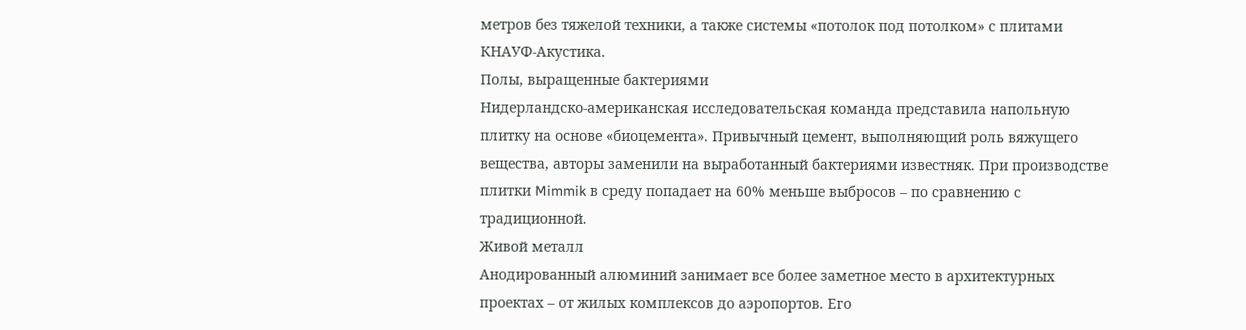метров без тяжелой техники, а также системы «потолок под потолком» с плитами КНАУФ-Акустика.
Полы, выращенные бактериями
Нидерландско-американская исследовательская команда представила напольную плитку на основе «биоцемента». Привычный цемент, выполняющий роль вяжущего вещества, авторы заменили на выработанный бактериями известняк. При производстве плитки Mimmik в среду попадает на 60% меньше выбросов – по сравнению с традиционной.
Живой металл
Анодированный алюминий занимает все более заметное место в архитектурных проектах – от жилых комплексов до аэропортов. Его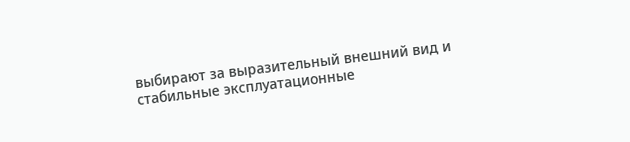выбирают за выразительный внешний вид и стабильные эксплуатационные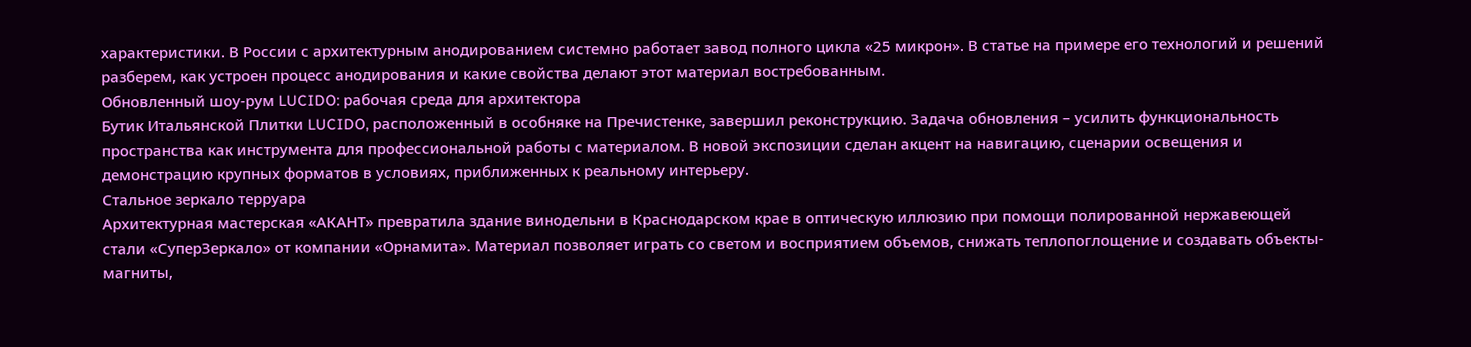характеристики. В России с архитектурным анодированием системно работает завод полного цикла «25 микрон». В статье на примере его технологий и решений разберем, как устроен процесс анодирования и какие свойства делают этот материал востребованным.
Обновленный шоу-рум LUCIDO: рабочая среда для архитектора
Бутик Итальянской Плитки LUCIDO, расположенный в особняке на Пречистенке, завершил реконструкцию. Задача обновления – усилить функциональность пространства как инструмента для профессиональной работы с материалом. В новой экспозиции сделан акцент на навигацию, сценарии освещения и демонстрацию крупных форматов в условиях, приближенных к реальному интерьеру.
Стальное зеркало терруара
Архитектурная мастерская «АКАНТ» превратила здание винодельни в Краснодарском крае в оптическую иллюзию при помощи полированной нержавеющей стали «СуперЗеркало» от компании «Орнамита». Материал позволяет играть со светом и восприятием объемов, снижать теплопоглощение и создавать объекты-магниты,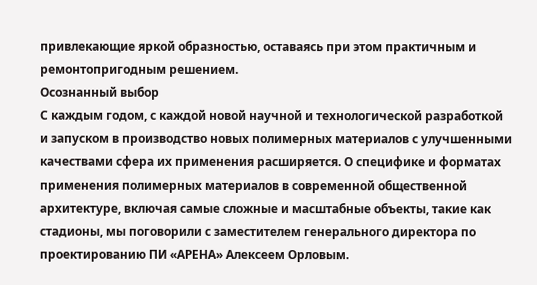привлекающие яркой образностью, оставаясь при этом практичным и ремонтопригодным решением.
Осознанный выбор
С каждым годом, с каждой новой научной и технологической разработкой и запуском в производство новых полимерных материалов с улучшенными качествами сфера их применения расширяется. О специфике и форматах применения полимерных материалов в современной общественной архитектуре, включая самые сложные и масштабные объекты, такие как стадионы, мы поговорили с заместителем генерального директора по проектированию ПИ «АРЕНА» Алексеем Орловым.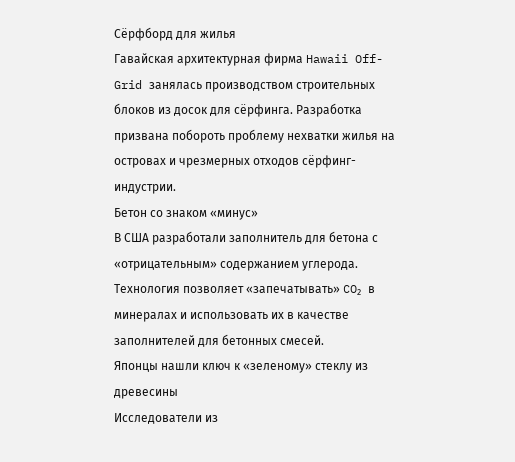Сёрфборд для жилья
Гавайская архитектурная фирма Hawaii Off-Grid занялась производством строительных блоков из досок для сёрфинга. Разработка призвана побороть проблему нехватки жилья на островах и чрезмерных отходов сёрфинг-индустрии.
Бетон со знаком «минус»
В США разработали заполнитель для бетона с «отрицательным» содержанием углерода. Технология позволяет «запечатывать» CO₂ в минералах и использовать их в качестве заполнителей для бетонных смесей.
Японцы нашли ключ к «зеленому» стеклу из древесины
Исследователи из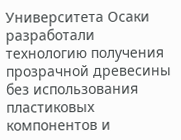Университета Осаки разработали технологию получения прозрачной древесины без использования пластиковых компонентов и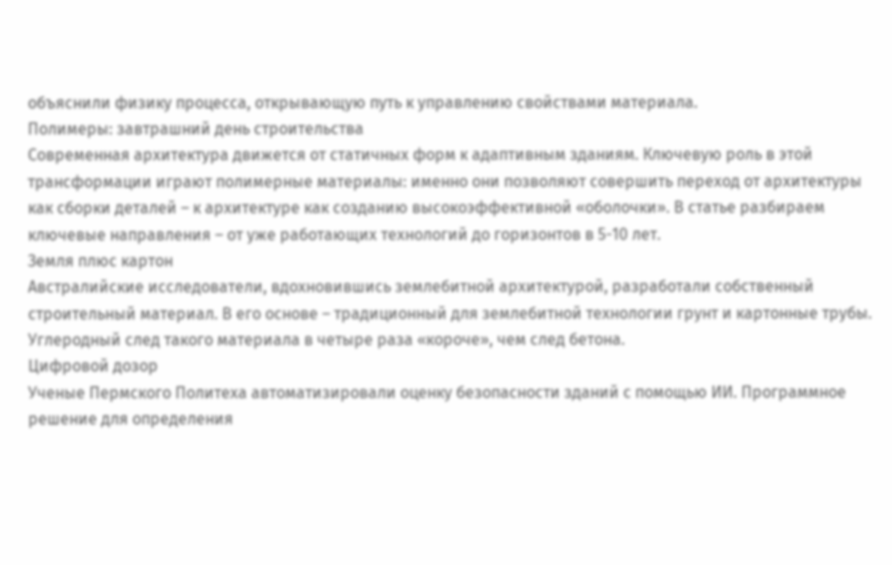объяснили физику процесса, открывающую путь к управлению свойствами материала.
Полимеры: завтрашний день строительства
Современная архитектура движется от статичных форм к адаптивным зданиям. Ключевую роль в этой трансформации играют полимерные материалы: именно они позволяют совершить переход от архитектуры как сборки деталей – к архитектуре как созданию высокоэффективной «оболочки». В статье разбираем ключевые направления – от уже работающих технологий до горизонтов в 5-10 лет.
Земля плюс картон
Австралийские исследователи, вдохновившись землебитной архитектурой, разработали собственный строительный материал. В его основе – традиционный для землебитной технологии грунт и картонные трубы. Углеродный след такого материала в четыре раза «короче», чем след бетона.
Цифровой дозор
Ученые Пермского Политеха автоматизировали оценку безопасности зданий с помощью ИИ. Программное решение для определения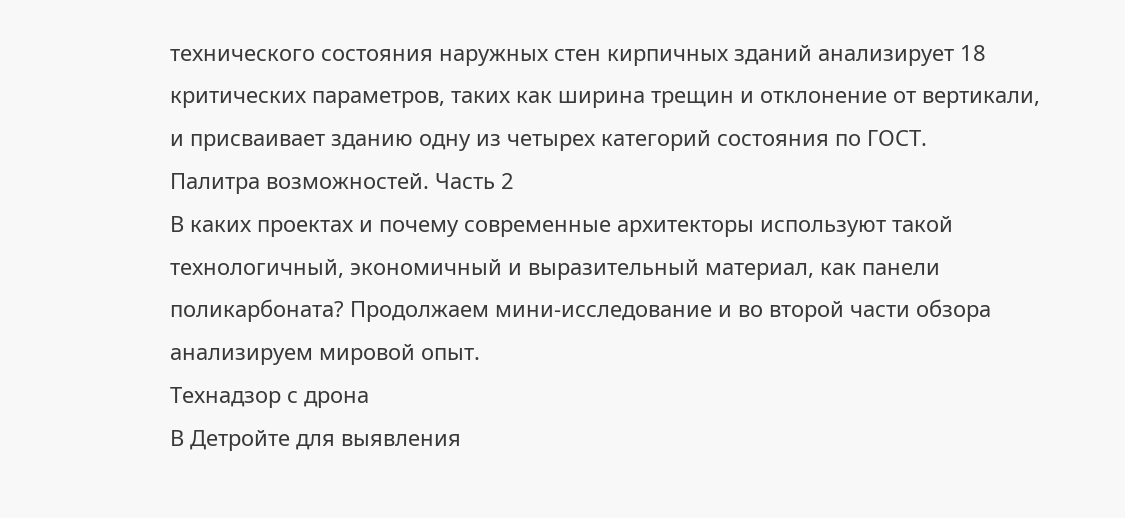технического состояния наружных стен кирпичных зданий анализирует 18 критических параметров, таких как ширина трещин и отклонение от вертикали, и присваивает зданию одну из четырех категорий состояния по ГОСТ.
Палитра возможностей. Часть 2
В каких проектах и почему современные архитекторы используют такой технологичный, экономичный и выразительный материал, как панели поликарбоната? Продолжаем мини-исследование и во второй части обзора анализируем мировой опыт.
Технадзор с дрона
В Детройте для выявления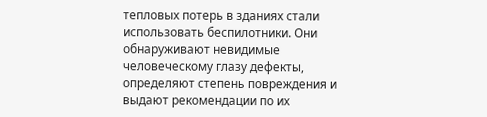тепловых потерь в зданиях стали использовать беспилотники. Они обнаруживают невидимые человеческому глазу дефекты, определяют степень повреждения и выдают рекомендации по их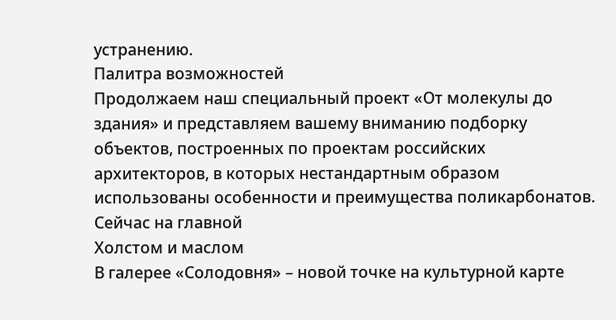устранению.
Палитра возможностей
Продолжаем наш специальный проект «От молекулы до здания» и представляем вашему вниманию подборку объектов, построенных по проектам российских архитекторов, в которых нестандартным образом использованы особенности и преимущества поликарбонатов.
Сейчас на главной
Холстом и маслом
В галерее «Солодовня» – новой точке на культурной карте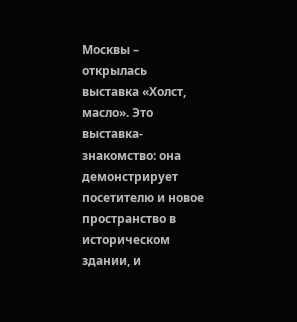Москвы – открылась выставка «Холст, масло». Это выставка-знакомство: она демонстрирует посетителю и новое пространство в историческом здании, и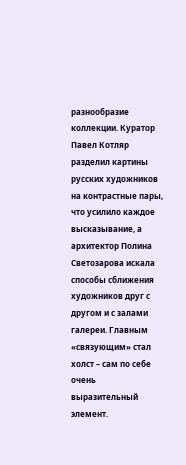разнообразие коллекции. Куратор Павел Котляр разделил картины русских художников на контрастные пары, что усилило каждое высказывание, а архитектор Полина Светозарова искала способы сближения художников друг с другом и с залами галереи. Главным «связующим» стал холст – сам по себе очень выразительный элемент.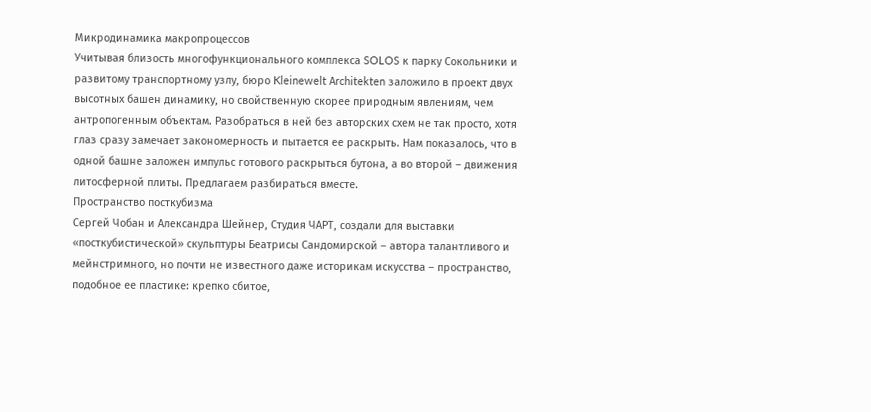Микродинамика макропроцессов
Учитывая близость многофункционального комплекса SOLOS к парку Сокольники и развитому транспортному узлу, бюро Kleinewelt Аrchitekten заложило в проект двух высотных башен динамику, но свойственную скорее природным явлениям, чем антропогенным объектам. Разобраться в ней без авторских схем не так просто, хотя глаз сразу замечает закономерность и пытается ее раскрыть. Нам показалось, что в одной башне заложен импульс готового раскрыться бутона, а во второй – движения литосферной плиты. Предлагаем разбираться вместе.
Пространство посткубизма
Сергей Чобан и Александра Шейнер, Студия ЧАРТ, создали для выставки «посткубистической» скульптуры Беатрисы Сандомирской – автора талантливого и мейнстримного, но почти не известного даже историкам искусства – пространство, подобное ее пластике: крепко сбитое,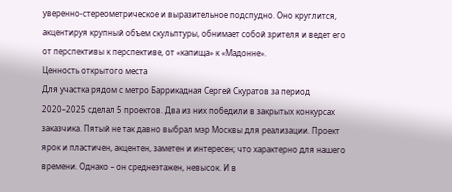уверенно-стереометрическое и выразительное подспудно. Оно круглится, акцентируя крупный объем скульптуры, обнимает собой зрителя и ведет его от перспективы к перспективе, от «капища» к «Мадонне».
Ценность открытого места
Для участка рядом с метро Баррикадная Сергей Скуратов за период 2020–2025 сделал 5 проектов. Два из них победили в закрытых конкурсах заказчика. Пятый не так давно выбрал мэр Москвы для реализации. Проект ярок и пластичен, акцентен, заметен и интересен; что характерно для нашего времени. Однако – он среднеэтажен, невысок. И в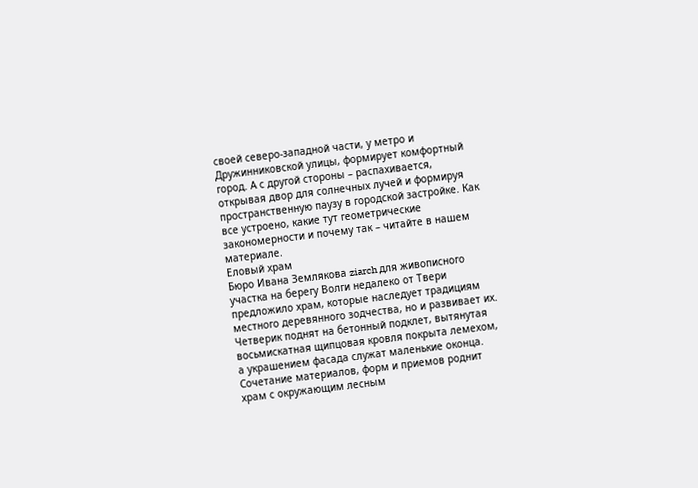своей северо-западной части, у метро и Дружинниковской улицы, формирует комфортный город. А с другой стороны – распахивается, открывая двор для солнечных лучей и формируя пространственную паузу в городской застройке. Как все устроено, какие тут геометрические закономерности и почему так – читайте в нашем материале.
Еловый храм
Бюро Ивана Землякова ziarch для живописного участка на берегу Волги недалеко от Твери предложило храм, которые наследует традициям местного деревянного зодчества, но и развивает их. Четверик поднят на бетонный подклет, вытянутая восьмискатная щипцовая кровля покрыта лемехом, а украшением фасада служат маленькие оконца. Сочетание материалов, форм и приемов роднит храм с окружающим лесным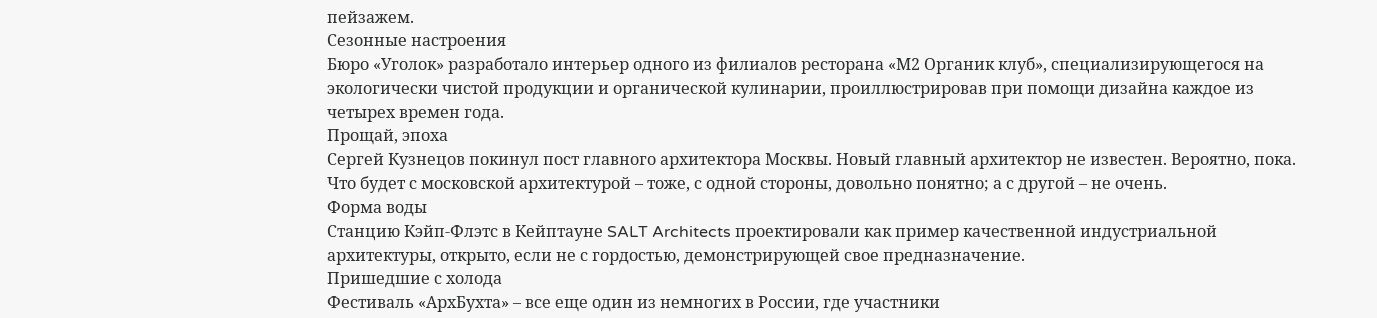пейзажем.
Сезонные настроения
Бюро «Уголок» разработало интерьер одного из филиалов ресторана «М2 Органик клуб», специализирующегося на экологически чистой продукции и органической кулинарии, проиллюстрировав при помощи дизайна каждое из четырех времен года.
Прощай, эпоха
Сергей Кузнецов покинул пост главного архитектора Москвы. Новый главный архитектор не известен. Вероятно, пока. Что будет с московской архитектурой – тоже, с одной стороны, довольно понятно; а с другой – не очень.
Форма воды
Станцию Кэйп-Флэтс в Кейптауне SALT Architects проектировали как пример качественной индустриальной архитектуры, открыто, если не с гордостью, демонстрирующей свое предназначение.
Пришедшие с холода
Фестиваль «АрхБухта» – все еще один из немногих в России, где участники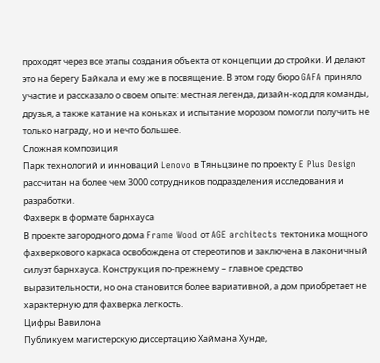проходят через все этапы создания объекта от концепции до стройки. И делают это на берегу Байкала и ему же в посвящение. В этом году бюро GAFA приняло участие и рассказало о своем опыте: местная легенда, дизайн-код для команды, друзья, а также катание на коньках и испытание морозом помогли получить не только награду, но и нечто большее.
Сложная композиция
Парк технологий и инноваций Lenovo в Тяньцзине по проекту E Plus Design рассчитан на более чем 3000 сотрудников подразделения исследования и разработки.
Фахверк в формате барнхауса
В проекте загородного дома Frame Wood от AGE architects тектоника мощного фахверкового каркаса освобождена от стереотипов и заключена в лаконичный силуэт барнхауса. Конструкция по-прежнему – главное средство выразительности, но она становится более вариативной, а дом приобретает не характерную для фахверка легкость.
Цифры Вавилона
Публикуем магистерскую диссертацию Хаймана Хунде,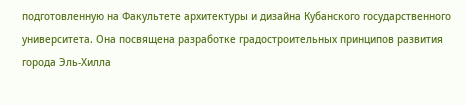подготовленную на Факультете архитектуры и дизайна Кубанского государственного университета. Она посвящена разработке градостроительных принципов развития города Эль-Хилла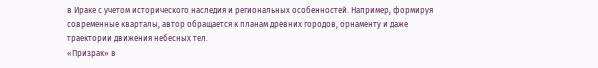в Ираке с учетом исторического наследия и региональных особенностей. Например, формируя современные кварталы, автор обращается к планам древних городов, орнаменту и даже траектории движения небесных тел.
«Призрак» в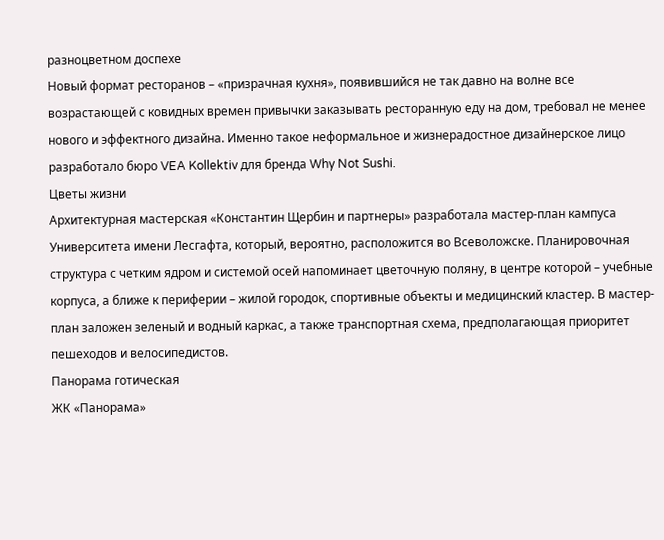разноцветном доспехе
Новый формат ресторанов – «призрачная кухня», появившийся не так давно на волне все возрастающей с ковидных времен привычки заказывать ресторанную еду на дом, требовал не менее нового и эффектного дизайна. Именно такое неформальное и жизнерадостное дизайнерское лицо разработало бюро VEA Kollektiv для бренда Why Not Sushi.
Цветы жизни
Архитектурная мастерская «Константин Щербин и партнеры» разработала мастер-план кампуса Университета имени Лесгафта, который, вероятно, расположится во Всеволожске. Планировочная структура с четким ядром и системой осей напоминает цветочную поляну, в центре которой – учебные корпуса, а ближе к периферии – жилой городок, спортивные объекты и медицинский кластер. В мастер-план заложен зеленый и водный каркас, а также транспортная схема, предполагающая приоритет пешеходов и велосипедистов.
Панорама готическая
ЖК «Панорама»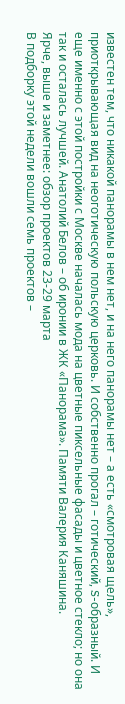известен тем, что никакой панорамы в нем нет, и на него панорамы нет – а есть «смотровая щель», приоткрывающая вид на неоготическую польскую церковь. И собственно прогал – готический, S-образный. И еще именно с этой постройки с Москве началась мода на цветные пиксельные фасады и цветное стекло; но она так и осталась лучшей. Анатолий Белов – об иронии в ЖК «Панорама». Памяти Валерия Каняшина.
Ярче, выше и заметнее: обзор проектов 23-29 марта
В подборку этой недели вошли семь проектов –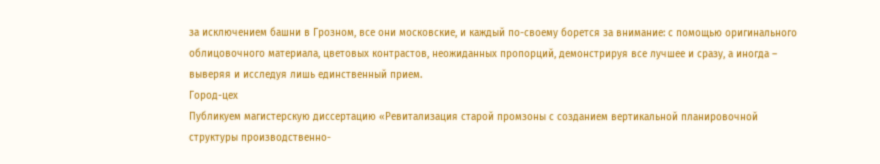за исключением башни в Грозном, все они московские, и каждый по-своему борется за внимание: с помощью оригинального облицовочного материала, цветовых контрастов, неожиданных пропорций, демонстрируя все лучшее и сразу, а иногда – выверяя и исследуя лишь единственный прием.
Город-цех
Публикуем магистерскую диссертацию «Ревитализация старой промзоны с созданием вертикальной планировочной структуры производственно-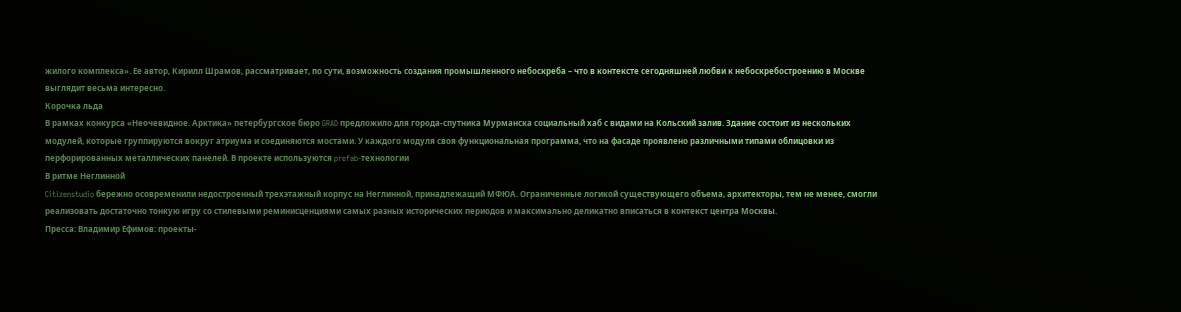жилого комплекса». Ее автор, Кирилл Шрамов, рассматривает, по сути, возможность создания промышленного небоскреба – что в контексте сегодняшней любви к небоскребостроению в Москве выглядит весьма интересно.
Корочка льда
В рамках конкурса «Неочевидное. Арктика» петербургское бюро GRAD предложило для города-спутника Мурманска социальный хаб с видами на Кольский залив. Здание состоит из нескольких модулей, которые группируются вокруг атриума и соединяются мостами. У каждого модуля своя функциональная программа, что на фасаде проявлено различными типами облицовки из перфорированных металлических панелей. В проекте используются prefab-технологии
В ритме Неглинной
Citizenstudio бережно осовременили недостроенный трехэтажный корпус на Неглинной, принадлежащий МФЮА. Ограниченные логикой существующего объема, архитекторы, тем не менее, смогли реализовать достаточно тонкую игру со стилевыми реминисценциями самых разных исторических периодов и максимально деликатно вписаться в контекст центра Москвы.
Пресса: Владимир Ефимов: проекты-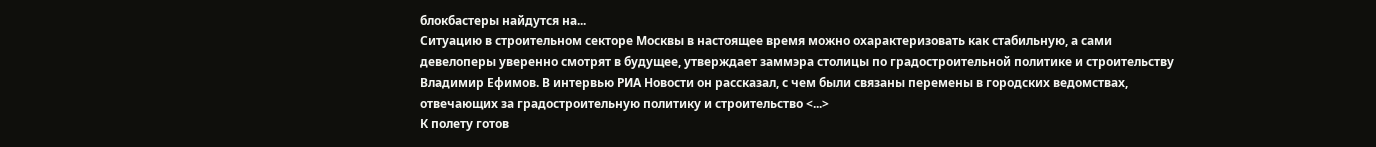блокбастеры найдутся на...
Ситуацию в строительном секторе Москвы в настоящее время можно охарактеризовать как стабильную, а сами девелоперы уверенно смотрят в будущее, утверждает заммэра столицы по градостроительной политике и строительству Владимир Ефимов. В интервью РИА Новости он рассказал, с чем были связаны перемены в городских ведомствах, отвечающих за градостроительную политику и строительство <...>
К полету готов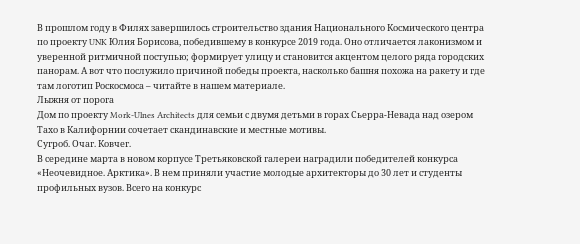В прошлом году в Филях завершилось строительство здания Национального Космического центра по проекту UNK Юлия Борисова, победившему в конкурсе 2019 года. Оно отличается лаконизмом и уверенной ритмичной поступью; формирует улицу и становится акцентом целого ряда городских панорам. А вот что послужило причиной победы проекта, насколько башня похожа на ракету и где там логотип Роскосмоса – читайте в нашем материале.
Лыжня от порога
Дом по проекту Mork-Ulnes Architects для семьи с двумя детьми в горах Сьерра-Невада над озером Тахо в Калифорнии сочетает скандинавские и местные мотивы.
Сугроб. Очаг. Ковчег.
В середине марта в новом корпусе Третьяковской галереи наградили победителей конкурса «Неочевидное. Арктика». В нем приняли участие молодые архитекторы до 30 лет и студенты профильных вузов. Всего на конкурс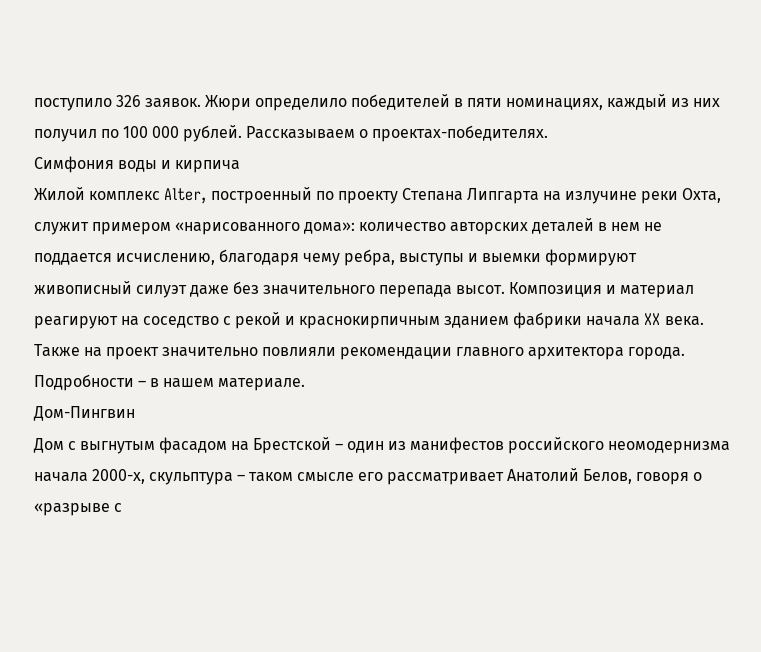поступило 326 заявок. Жюри определило победителей в пяти номинациях, каждый из них получил по 100 000 рублей. Рассказываем о проектах-победителях.
Симфония воды и кирпича
Жилой комплекс Alter, построенный по проекту Степана Липгарта на излучине реки Охта, служит примером «нарисованного дома»: количество авторских деталей в нем не поддается исчислению, благодаря чему ребра, выступы и выемки формируют живописный силуэт даже без значительного перепада высот. Композиция и материал реагируют на соседство с рекой и краснокирпичным зданием фабрики начала XX века. Также на проект значительно повлияли рекомендации главного архитектора города. Подробности – в нашем материале.
Дом-Пингвин
Дом с выгнутым фасадом на Брестской – один из манифестов российского неомодернизма начала 2000-х, скульптура – таком смысле его рассматривает Анатолий Белов, говоря о «разрыве с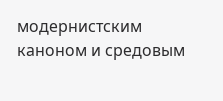модернистским каноном и средовым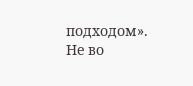подходом». Не во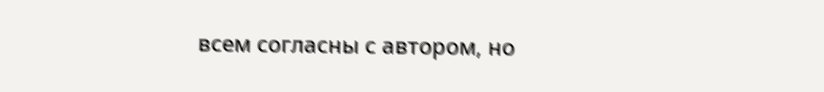всем согласны с автором, но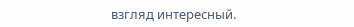взгляд интересный.